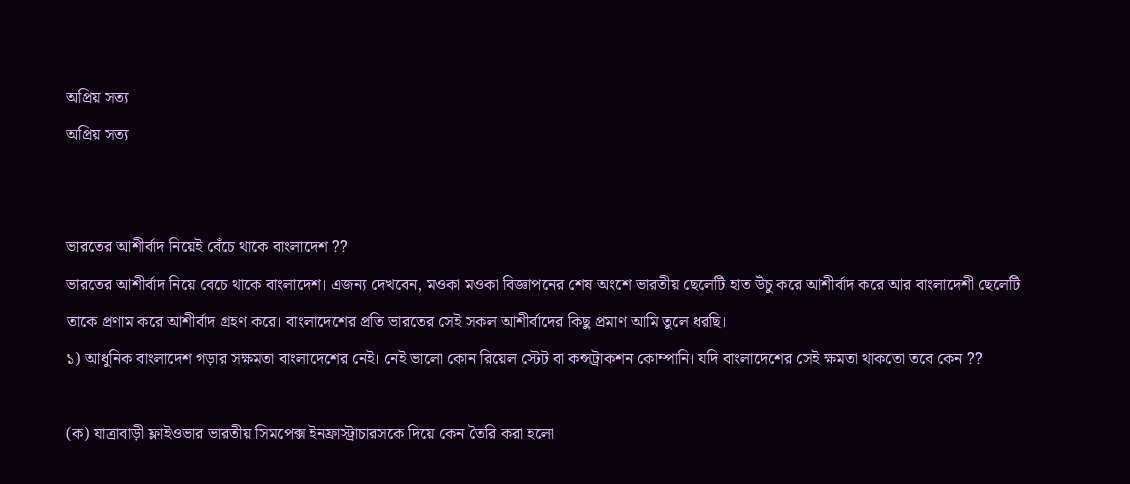অপ্রিয় সত্য
অপ্রিয় সত্য


ভারতের আশীর্বাদ নিয়েই বেঁচে থাকে বাংলাদেশ ??
ভারতের আশীর্বাদ নিয়ে বেচে থাকে বাংলাদেশ। এজন্য দেখবেন, মওকা মওকা বিজ্ঞাপনের শেষ অংশে ভারতীয় ছেলেটি হাত উঁচু করে আশীর্বাদ করে আর বাংলাদেশী ছেলেটি তাকে প্রণাম করে আশীর্বাদ গ্রহণ করে। বাংলাদেশের প্রতি ভারতের সেই সকল আশীর্বাদের কিছু প্রমাণ আমি তুলে ধরছি।
১) আধুনিক বাংলাদেশ গড়ার সক্ষমতা বাংলাদেশের নেই। নেই ভালো কোন রিয়েল স্টেট বা কন্সট্রাকশন কোম্পানি। যদি বাংলাদেশের সেই ক্ষমতা থাকতো তবে কেন ??

(ক) যাত্রাবাড়ী ফ্লাইওভার ভারতীয় সিমপেক্স ইনফ্রাস্ট্রাচারসকে দিয়ে কেন তৈরি করা হলো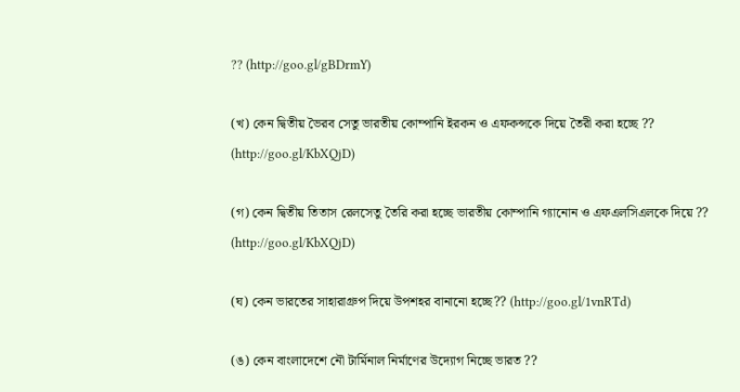?? (http://goo.gl/gBDrmY)

(খ) কেন দ্বিতীয় ভৈরব সেতু ভারতীয় কোম্পানি ইরকন ও এফকন্সকে দিয়ে তৈরী করা হচ্ছে ??
(http://goo.gl/KbXQjD)

(গ) কেন দ্বিতীয় তিতাস রেলসেতু তৈরি করা হচ্ছে ভারতীয় কোম্পানি গ্যানোন ও এফএলসিএলকে দিয়ে ??
(http://goo.gl/KbXQjD)

(ঘ) কেন ভারতের সাহারাগ্রুপ দিয়ে উপশহর বানানো হচ্ছে?? (http://goo.gl/1vnRTd)

(ঙ) কেন বাংলাদেশে নৌ টার্মিনাল নির্মাণের উদ্যোগ নিচ্ছে ভারত ??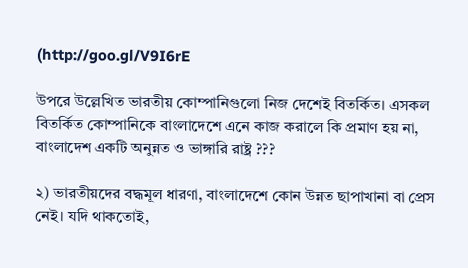(http://goo.gl/V9I6rE

উপরে উল্লেখিত ভারতীয় কোম্পানিগুলো নিজ দেশেই বিতর্কিত। এসকল বিতর্কিত কোম্পানিকে বাংলাদেশে এনে কাজ করালে কি প্রমাণ হয় না, বাংলাদেশ একটি অনুন্নত ও ভাঙ্গারি রাষ্ট্র ???

২) ভারতীয়দের বদ্ধমূল ধারণা, বাংলাদেশে কোন উন্নত ছাপাখানা বা প্রেস নেই। যদি থাকতোই,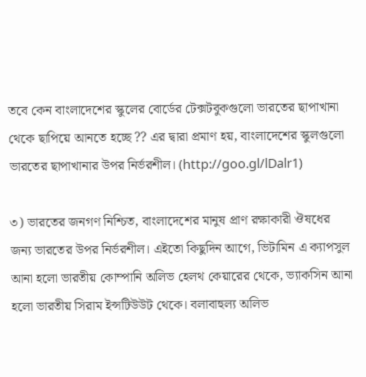তবে কেন বাংলাদেশের স্কুলের বোর্ডের টেক্সটবুকগুলো ভারতের ছাপাখানা থেকে ছাপিয়ে আনতে হচ্ছে ?? এর দ্বারা প্রমাণ হয়, বাংলাদেশের স্কুলগুলো ভারতের ছাপাখানার উপর নির্ভরশীল। (http://goo.gl/lDalr1)

৩) ভারতের জনগণ নিশ্চিত, বাংলাদেশের মানুষ প্রাণ রক্ষাকারী ঔষধের জন্য ভারতের উপর নির্ভরশীল। এইতো কিছুদিন আগে, ভিটামিন এ ক্যাপসুল আনা হলো ভারতীয় কোম্পানি অলিভ হেলথ কেয়ারের থেকে, ভ্যাকসিন আনা হলো ভারতীয় সিরাম ইন্সটিউউট থেকে। বলাবাহুল্য অলিভ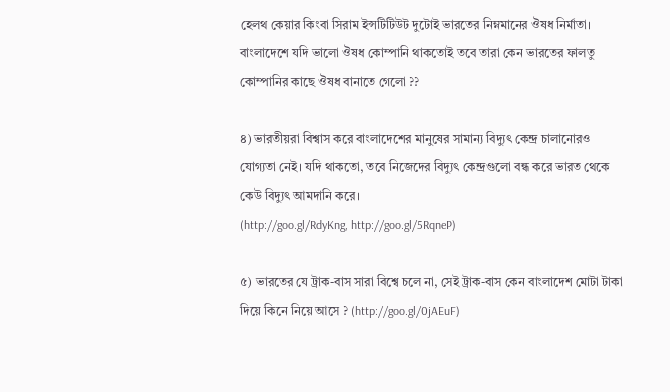হেলথ কেয়ার কিংবা সিরাম ইন্সটিটিউট দুটোই ভারতের নিম্নমানের ঔষধ নির্মাতা। বাংলাদেশে যদি ভালো ঔষধ কোম্পানি থাকতোই তবে তারা কেন ভারতের ফালতু কোম্পানির কাছে ঔষধ বানাতে গেলো ??

৪) ভারতীয়রা বিশ্বাস করে বাংলাদেশের মানুষের সামান্য বিদ্যুৎ কেন্দ্র চালানোরও যোগ্যতা নেই। যদি থাকতো, তবে নিজেদের বিদ্যুৎ কেন্দ্রগুলো বন্ধ করে ভারত থেকে কেউ বিদ্যুৎ আমদানি করে।
(http://goo.gl/RdyKng, http://goo.gl/5RqneP)

৫) ভারতের যে ট্রাক-বাস সারা বিশ্বে চলে না, সেই ট্রাক-বাস কেন বাংলাদেশ মোটা টাকা দিয়ে কিনে নিয়ে আসে ? (http://goo.gl/0jAEuF)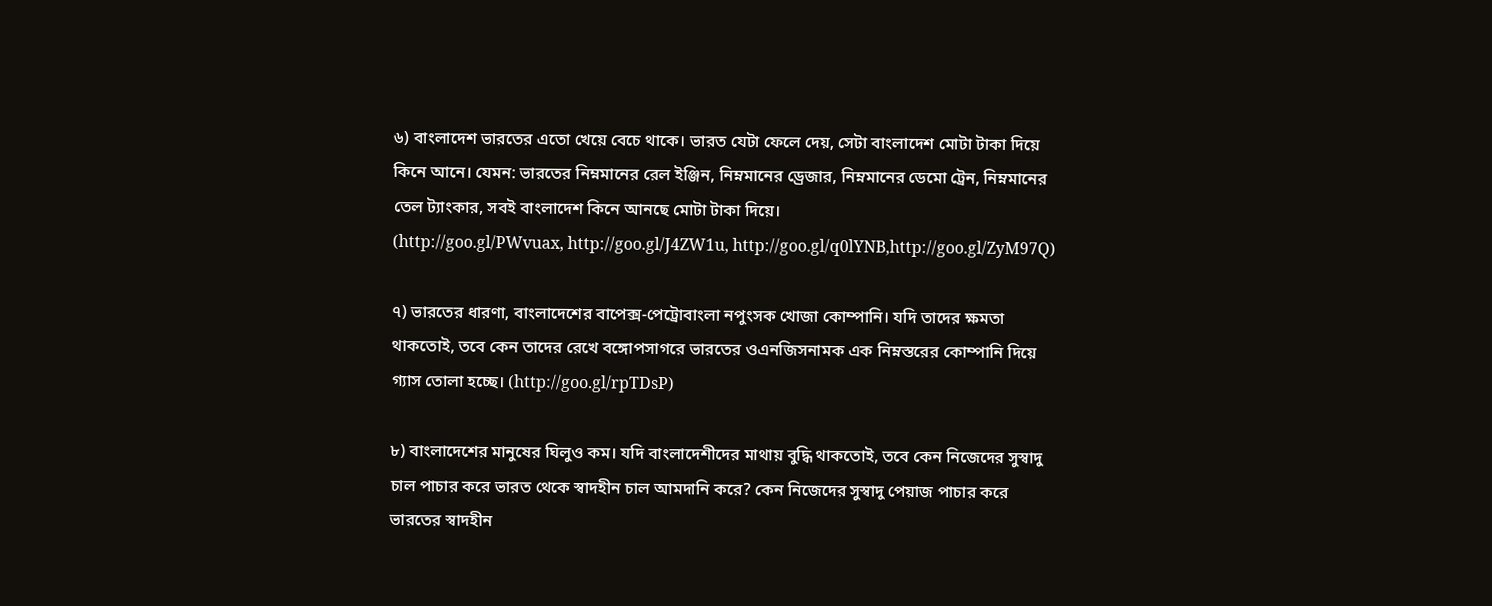৬) বাংলাদেশ ভারতের এতো খেয়ে বেচে থাকে। ভারত যেটা ফেলে দেয়, সেটা বাংলাদেশ মোটা টাকা দিয়ে কিনে আনে। যেমন: ভারতের নিম্নমানের রেল ইঞ্জিন, নিম্নমানের ড্রেজার, নিম্নমানের ডেমো ট্রেন, নিম্নমানের তেল ট্যাংকার, সবই বাংলাদেশ কিনে আনছে মোটা টাকা দিয়ে।
(http://goo.gl/PWvuax, http://goo.gl/J4ZW1u, http://goo.gl/q0lYNB,http://goo.gl/ZyM97Q)

৭) ভারতের ধারণা, বাংলাদেশের বাপেক্স-পেট্রোবাংলা নপুংসক খোজা কোম্পানি। যদি তাদের ক্ষমতা থাকতোই, তবে কেন তাদের রেখে বঙ্গোপসাগরে ভারতের ওএনজিসনামক এক নিম্নস্তরের কোম্পানি দিয়ে গ্যাস তোলা হচ্ছে। (http://goo.gl/rpTDsP)

৮) বাংলাদেশের মানুষের ঘিলুও কম। যদি বাংলাদেশীদের মাথায় বুদ্ধি থাকতোই, তবে কেন নিজেদের সুস্বাদু চাল পাচার করে ভারত থেকে স্বাদহীন চাল আমদানি করে? কেন নিজেদের সুস্বাদু পেয়াজ পাচার করে ভারতের স্বাদহীন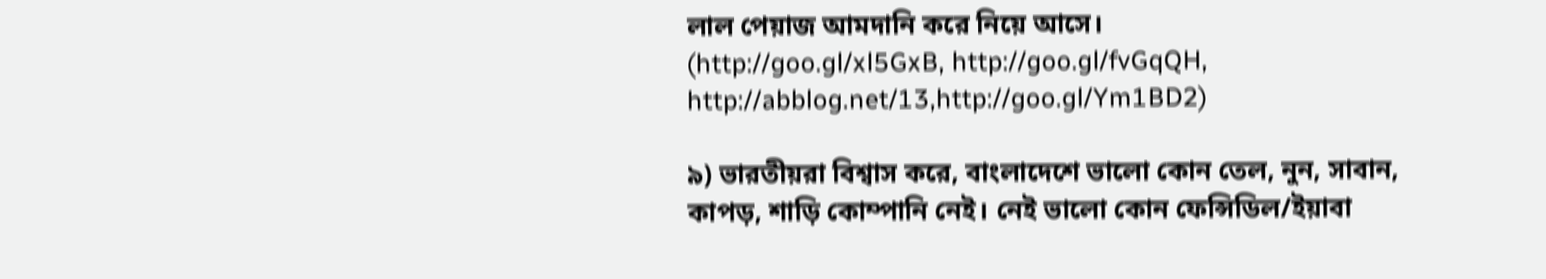লাল পেয়াজ আমদানি করে নিয়ে আসে।
(http://goo.gl/xl5GxB, http://goo.gl/fvGqQH, http://abblog.net/13,http://goo.gl/Ym1BD2)

৯) ভারতীয়রা বিশ্বাস করে, বাংলাদেশে ভালো কোন তেল, নুন, সাবান, কাপড়, শাড়ি কোম্পানি নেই। নেই ভালো কোন ফেন্সিডিল/ইয়াবা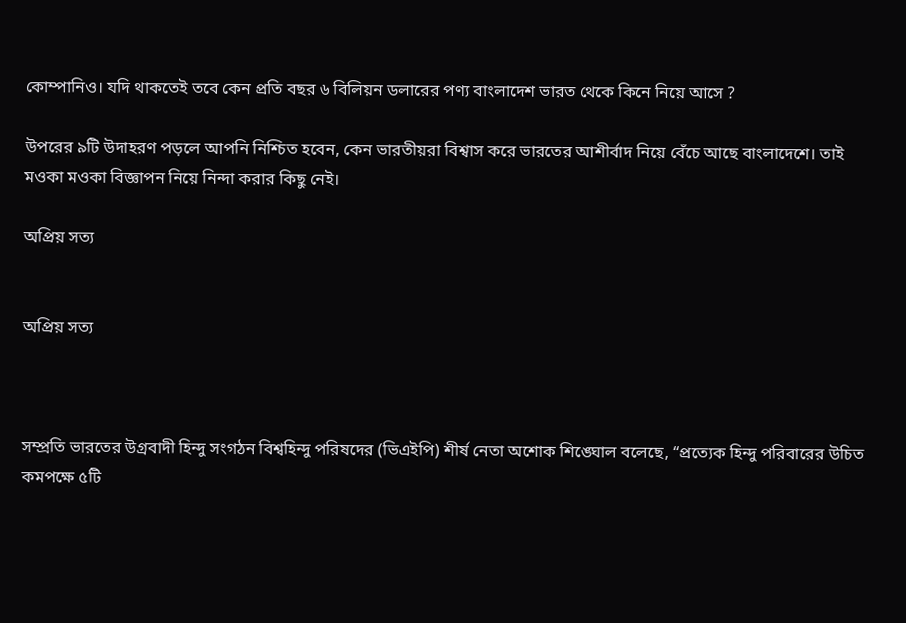কোম্পানিও। যদি থাকতেই তবে কেন প্রতি বছর ৬ বিলিয়ন ডলারের পণ্য বাংলাদেশ ভারত থেকে কিনে নিয়ে আসে ?

উপরের ৯টি উদাহরণ পড়লে আপনি নিশ্চিত হবেন, কেন ভারতীয়রা বিশ্বাস করে ভারতের আশীর্বাদ নিয়ে বেঁচে আছে বাংলাদেশে। তাই মওকা মওকা বিজ্ঞাপন নিয়ে নিন্দা করার কিছু নেই।

অপ্রিয় সত্য


অপ্রিয় সত্য



সম্প্রতি ভারতের উগ্রবাদী হিন্দু সংগঠন বিশ্বহিন্দু পরিষদের (ভিএইপি) শীর্ষ নেতা অশোক শিঙ্ঘোল বলেছে, “প্রত্যেক হিন্দু পরিবারের উচিত কমপক্ষে ৫টি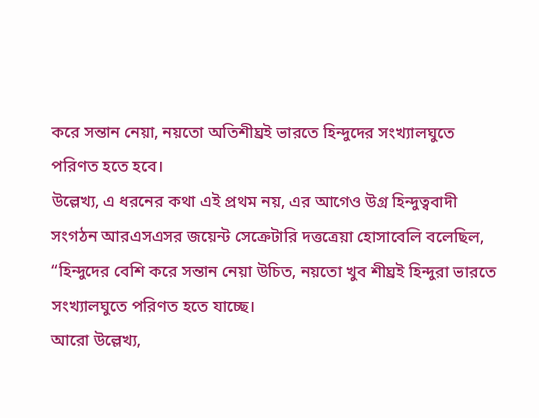করে সন্তান নেয়া, নয়তো অতিশীঘ্রই ভারতে হিন্দুদের সংখ্যালঘুতে পরিণত হতে হবে।
উল্লেখ্য, এ ধরনের কথা এই প্রথম নয়, এর আগেও উগ্র হিন্দুত্ববাদী সংগঠন আরএসএসর জয়েন্ট সেক্রেটারি দত্তত্রেয়া হোসাবেলি বলেছিল, “হিন্দুদের বেশি করে সন্তান নেয়া উচিত, নয়তো খুব শীঘ্রই হিন্দুরা ভারতে সংখ্যালঘুতে পরিণত হতে যাচ্ছে।
আরো উল্লেখ্য,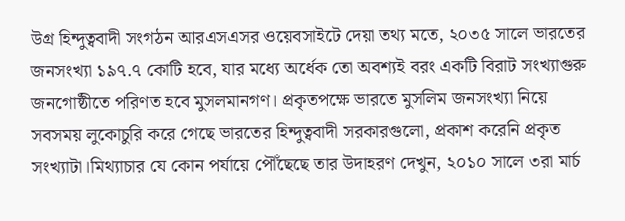উগ্র হিন্দুত্ববাদী সংগঠন আরএসএসর ওয়েবসাইটে দেয়া তথ্য মতে, ২০৩৫ সালে ভারতের জনসংখ্যা ১৯৭.৭ কোটি হবে, যার মধ্যে অর্ধেক তো অবশ্যই বরং একটি বিরাট সংখ্যাগুরু জনগোষ্ঠীতে পরিণত হবে মুসলমানগণ। প্রকৃতপক্ষে ভারতে মুসলিম জনসংখ্যা নিয়ে সবসময় লুকোচুরি করে গেছে ভারতের হিন্দুত্ববাদী সরকারগুলো, প্রকাশ করেনি প্রকৃত সংখ্যাটা।মিথ্যাচার যে কোন পর্যায়ে পৌঁছেছে তার উদাহরণ দেখুন, ২০১০ সালে ৩রা মার্চ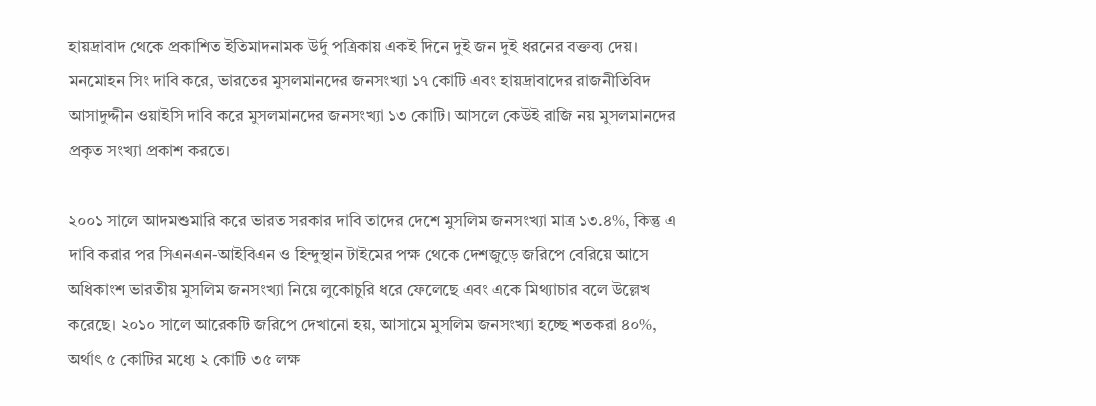হায়দ্রাবাদ থেকে প্রকাশিত ইতিমাদনামক উর্দু পত্রিকায় একই দিনে দুই জন দুই ধরনের বক্তব্য দেয়। মনমোহন সিং দাবি করে, ভারতের মুসলমানদের জনসংখ্যা ১৭ কোটি এবং হায়দ্রাবাদের রাজনীতিবিদ আসাদুদ্দীন ওয়াইসি দাবি করে মুসলমানদের জনসংখ্যা ১৩ কোটি। আসলে কেউই রাজি নয় মুসলমানদের প্রকৃত সংখ্যা প্রকাশ করতে।

২০০১ সালে আদমশুমারি করে ভারত সরকার দাবি তাদের দেশে মুসলিম জনসংখ্যা মাত্র ১৩.৪%, কিন্তু এ দাবি করার পর সিএনএন-আইবিএন ও হিন্দুস্থান টাইমের পক্ষ থেকে দেশজুড়ে জরিপে বেরিয়ে আসে অধিকাংশ ভারতীয় মুসলিম জনসংখ্যা নিয়ে লুকোচুরি ধরে ফেলেছে এবং একে মিথ্যাচার বলে উল্লেখ করেছে। ২০১০ সালে আরেকটি জরিপে দেখানো হয়, আসামে মুসলিম জনসংখ্যা হচ্ছে শতকরা ৪০%, অর্থাৎ ৫ কোটির মধ্যে ২ কোটি ৩৫ লক্ষ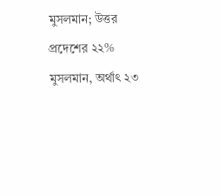মুসলমান; উত্তর প্রদেশের ২২% মুসলমান, অর্থাৎ ২৩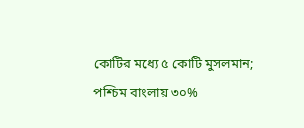কোটির মধ্যে ৫ কোটি মুসলমান; পশ্চিম বাংলায় ৩০%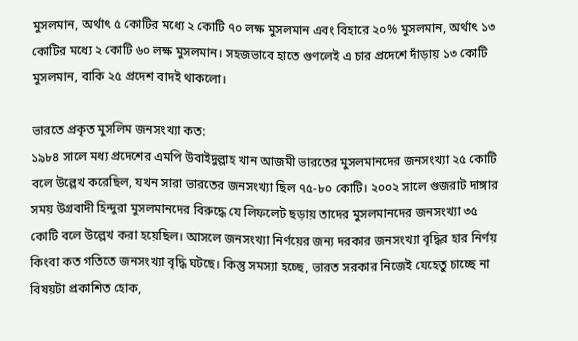মুসলমান, অর্থাৎ ৫ কোটির মধ্যে ২ কোটি ৭০ লক্ষ মুসলমান এবং বিহারে ২০% মুসলমান, অর্থাৎ ১৩ কোটির মধ্যে ২ কোটি ৬০ লক্ষ মুসলমান। সহজভাবে হাতে গুণলেই এ চার প্রদেশে দাঁড়ায় ১৩ কোটি মুসলমান, বাকি ২৫ প্রদেশ বাদই থাকলো।

ভারতে প্রকৃত মুসলিম জনসংখ্যা কত:
১৯৮৪ সালে মধ্য প্রদেশের এমপি উবাইদুল্লাহ খান আজমী ভারতের মুসলমানদের জনসংখ্যা ২৫ কোটি বলে উল্লেখ করেছিল, যখন সারা ভারতের জনসংখ্যা ছিল ৭৫-৮০ কোটি। ২০০২ সালে গুজরাট দাঙ্গার সময় উগ্রবাদী হিন্দুরা মুসলমানদের বিরুদ্ধে যে লিফলেট ছড়ায় তাদের মুসলমানদের জনসংখ্যা ৩৫ কোটি বলে উল্লেখ করা হয়েছিল। আসলে জনসংখ্যা নির্ণয়ের জন্য দরকার জনসংখ্যা বৃদ্ধির হার নির্ণয় কিংবা কত গতিতে জনসংখ্যা বৃদ্ধি ঘটছে। কিন্তু সমস্যা হচ্ছে, ভারত সরকার নিজেই যেহেতু চাচ্ছে না বিষয়টা প্রকাশিত হোক,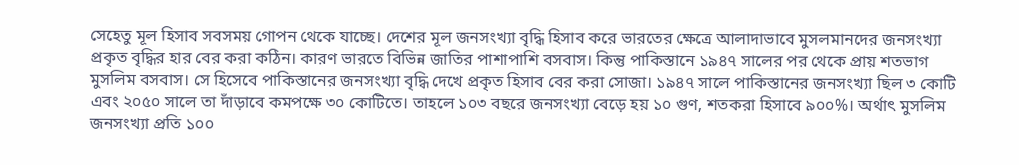সেহেতু মূল হিসাব সবসময় গোপন থেকে যাচ্ছে। দেশের মূল জনসংখ্যা বৃদ্ধি হিসাব করে ভারতের ক্ষেত্রে আলাদাভাবে মুসলমানদের জনসংখ্যা প্রকৃত বৃদ্ধির হার বের করা কঠিন। কারণ ভারতে বিভিন্ন জাতির পাশাপাশি বসবাস। কিন্তু পাকিস্তানে ১৯৪৭ সালের পর থেকে প্রায় শতভাগ মুসলিম বসবাস। সে হিসেবে পাকিস্তানের জনসংখ্যা বৃদ্ধি দেখে প্রকৃত হিসাব বের করা সোজা। ১৯৪৭ সালে পাকিস্তানের জনসংখ্যা ছিল ৩ কোটি এবং ২০৫০ সালে তা দাঁড়াবে কমপক্ষে ৩০ কোটিতে। তাহলে ১০৩ বছরে জনসংখ্যা বেড়ে হয় ১০ গুণ, শতকরা হিসাবে ৯০০%। অর্থাৎ মুসলিম জনসংখ্যা প্রতি ১০০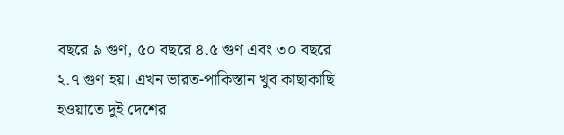বছরে ৯ গুণ, ৫০ বছরে ৪.৫ গুণ এবং ৩০ বছরে ২.৭ গুণ হয়। এখন ভারত-পাকিস্তান খুব কাছাকাছি হওয়াতে দুই দেশের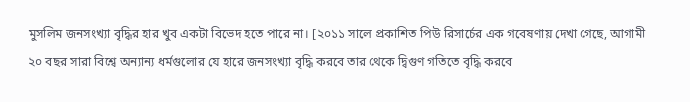মুসলিম জনসংখ্যা বৃদ্ধির হার খুব একটা বিভেদ হতে পারে না। [২০১১ সালে প্রকাশিত পিউ রিসার্চের এক গবেষণায় দেখা গেছে, আগামী ২০ বছর সারা বিশ্বে অন্যান্য ধর্মগুলোর যে হারে জনসংখ্যা বৃদ্ধি করবে তার থেকে দ্বিগুণ গতিতে বৃদ্ধি করবে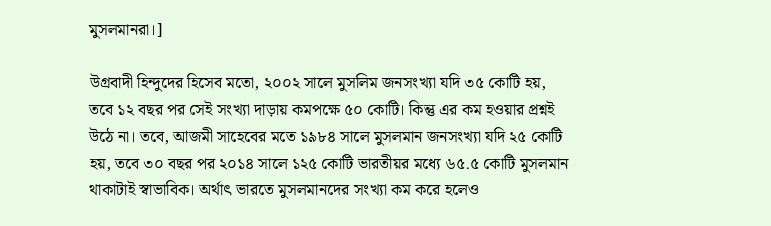মুসলমানরা।]

উগ্রবাদী হিন্দুদের হিসেব মতো, ২০০২ সালে মুসলিম জনসংখ্যা যদি ৩৫ কোটি হয়, তবে ১২ বছর পর সেই সংখ্যা দাড়ায় কমপক্ষে ৫০ কোটি। কিন্তু এর কম হওয়ার প্রশ্নই উঠে না। তবে, আজমী সাহেবের মতে ১৯৮৪ সালে মুসলমান জনসংখ্যা যদি ২৫ কোটি হয়, তবে ৩০ বছর পর ২০১৪ সালে ১২৫ কোটি ভারতীয়র মধ্যে ৬৫.৫ কোটি মুসলমান থাকাটাই স্বাভাবিক। অর্থাৎ ভারতে মুসলমানদের সংখ্যা কম করে হলেও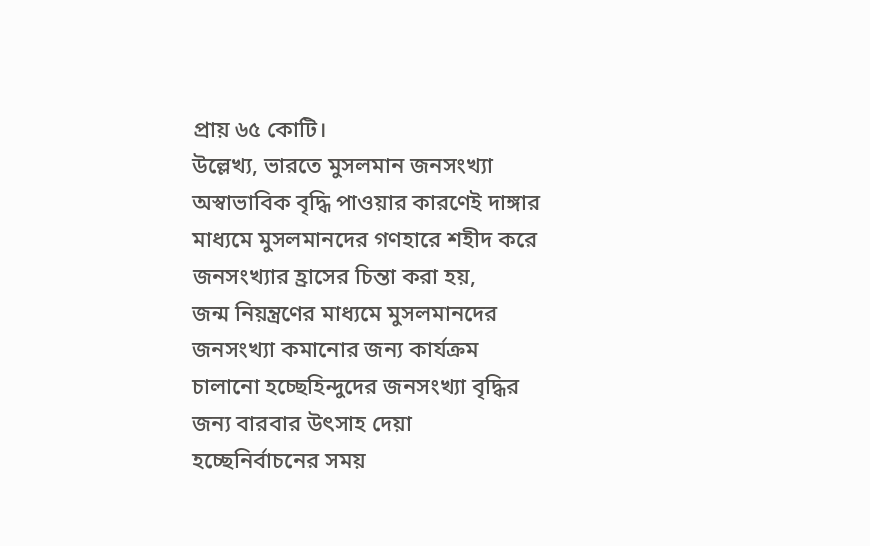প্রায় ৬৫ কোটি।
উল্লেখ্য, ভারতে মুসলমান জনসংখ্যা অস্বাভাবিক বৃদ্ধি পাওয়ার কারণেই দাঙ্গার মাধ্যমে মুসলমানদের গণহারে শহীদ করে জনসংখ্যার হ্রাসের চিন্তা করা হয়,
জন্ম নিয়ন্ত্রণের মাধ্যমে মুসলমানদের জনসংখ্যা কমানোর জন্য কার্যক্রম চালানো হচ্ছেহিন্দুদের জনসংখ্যা বৃদ্ধির জন্য বারবার উৎসাহ দেয়া হচ্ছেনির্বাচনের সময়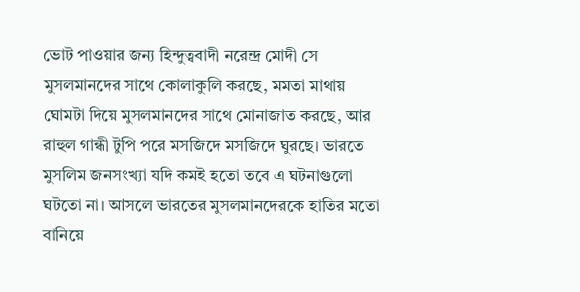ভোট পাওয়ার জন্য হিন্দুত্ববাদী নরেন্দ্র মোদী সে মুসলমানদের সাথে কোলাকুলি করছে, মমতা মাথায় ঘোমটা দিয়ে মুসলমানদের সাথে মোনাজাত করছে, আর রাহুল গান্ধী টুপি পরে মসজিদে মসজিদে ঘুরছে। ভারতে মুসলিম জনসংখ্যা যদি কমই হতো তবে এ ঘটনাগুলো ঘটতো না। আসলে ভারতের মুসলমানদেরকে হাতির মতো বানিয়ে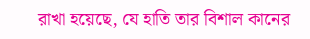রাখা হয়েছে, যে হাতি তার বিশাল কানের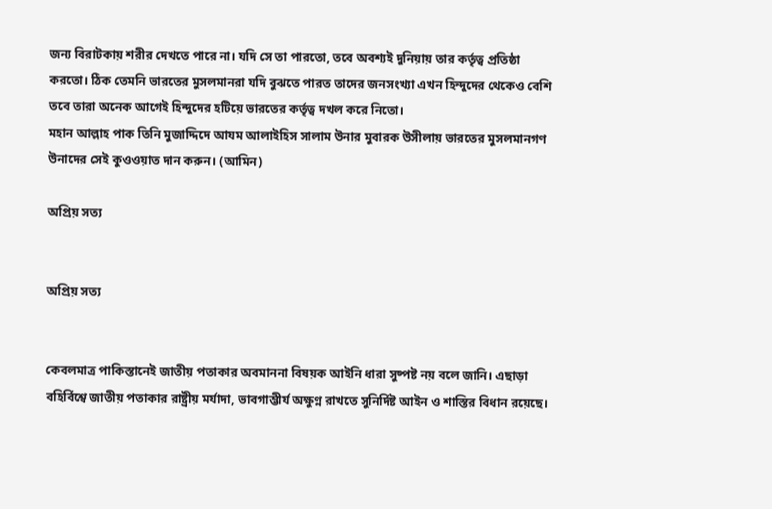জন্য বিরাটকায় শরীর দেখতে পারে না। যদি সে তা পারতো, তবে অবশ্যই দুনিয়ায় তার কর্তৃত্ব প্রতিষ্ঠা করতো। ঠিক তেমনি ভারতের মুসলমানরা যদি বুঝতে পারত তাদের জনসংখ্যা এখন হিন্দুদের থেকেও বেশি তবে তারা অনেক আগেই হিন্দুদের হটিয়ে ভারতের কর্তৃত্ব দখল করে নিতো।
মহান আল্লাহ পাক তিনি মুজাদ্দিদে আযম আলাইহিস সালাম উনার মুবারক উসীলায় ভারতের মুসলমানগণ উনাদের সেই কুওওয়াত দান করুন। (আমিন)

অপ্রিয় সত্য


অপ্রিয় সত্য


কেবলমাত্র পাকিস্তানেই জাতীয় পতাকার অবমাননা বিষয়ক আইনি ধারা সুষ্পষ্ট নয় বলে জানি। এছাড়া বহির্বিশ্বে জাতীয় পতাকার রাষ্ট্রীয় মর্যাদা, ভাবগাম্ভীর্য অক্ষুণ্ন রাখতে সুনির্দিষ্ট আইন ও শাস্তির বিধান রয়েছে।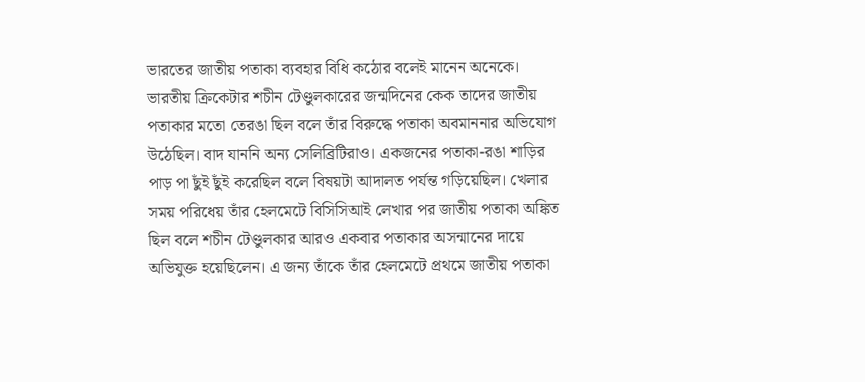ভারতের জাতীয় পতাকা ব্যবহার বিধি কঠোর বলেই মানেন অনেকে। ভারতীয় ক্রিকেটার শচীন টেণ্ডুলকারের জন্মদিনের কেক তাদের জাতীয় পতাকার মতো তেরঙা ছিল বলে তাঁর বিরুদ্ধে পতাকা অবমাননার অভিযোগ উঠেছিল। বাদ যাননি অন্য সেলিব্রিটিরাও। একজনের পতাকা-রঙা শাড়ির পাড় পা ছুঁই ছুঁই করেছিল বলে বিষয়টা আদালত পর্যন্ত গড়িয়েছিল। খেলার সময় পরিধেয় তাঁর হেলমেটে বিসিসিআই লেখার পর জাতীয় পতাকা অঙ্কিত ছিল বলে শচীন টেণ্ডুলকার আরও একবার পতাকার অসন্মানের দায়ে অভিযুক্ত হয়েছিলেন। এ জন্য তাঁকে তাঁর হেলমেটে প্রথমে জাতীয় পতাকা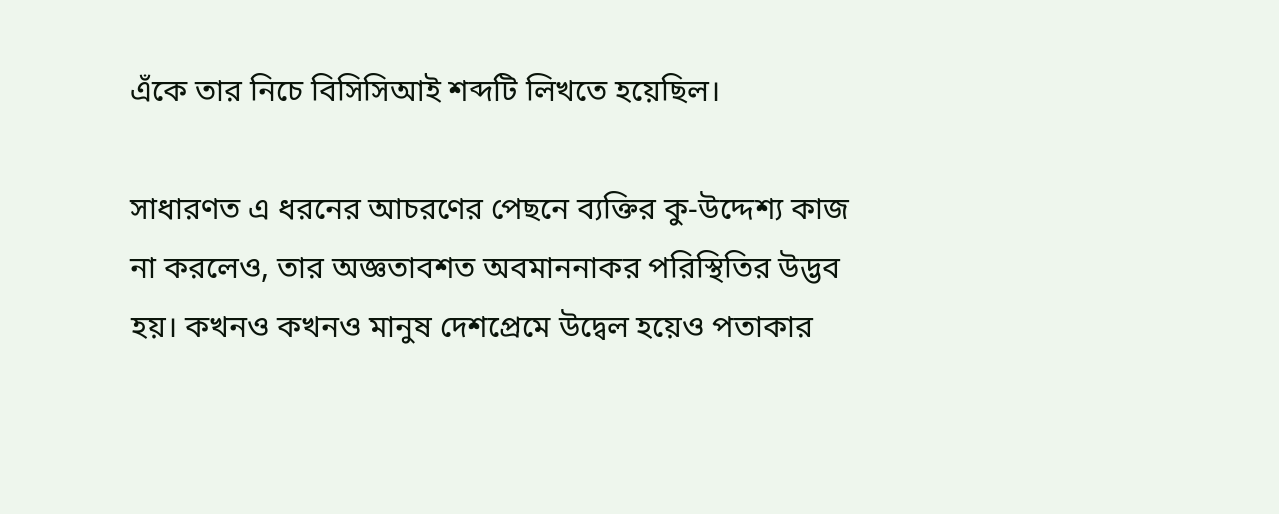এঁকে তার নিচে বিসিসিআই শব্দটি লিখতে হয়েছিল।

সাধারণত এ ধরনের আচরণের পেছনে ব্যক্তির কু-উদ্দেশ্য কাজ না করলেও, তার অজ্ঞতাবশত অবমাননাকর পরিস্থিতির উদ্ভব হয়। কখনও কখনও মানুষ দেশপ্রেমে উদ্বেল হয়েও পতাকার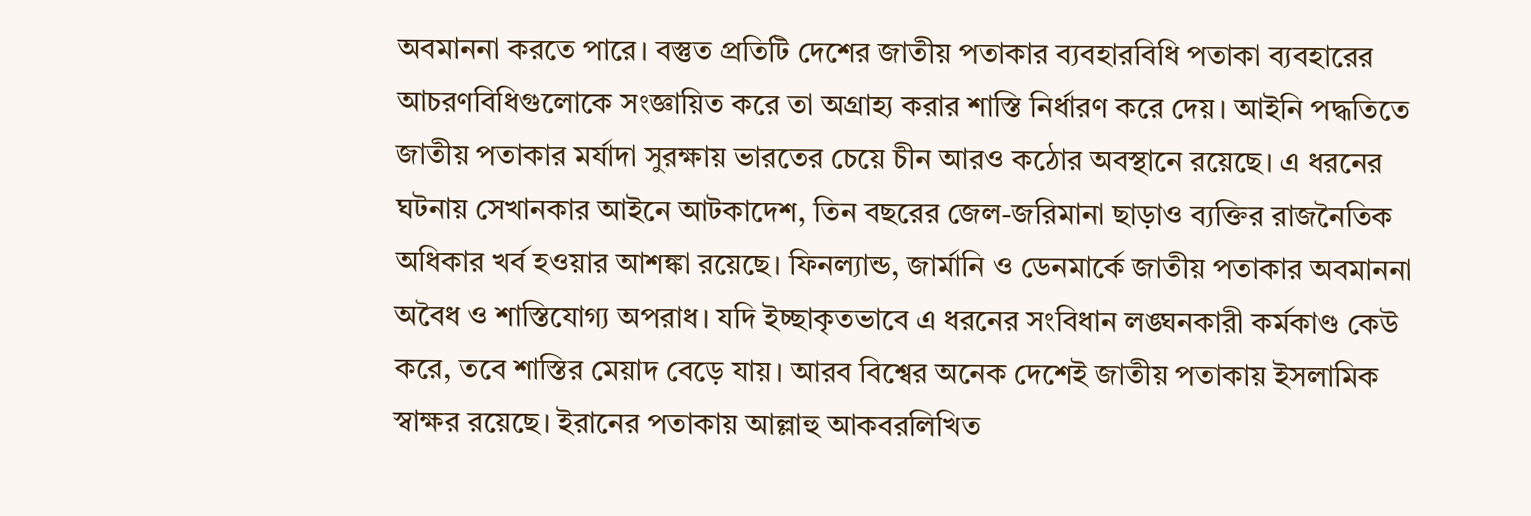অবমাননা করতে পারে। বস্তুত প্রতিটি দেশের জাতীয় পতাকার ব্যবহারবিধি পতাকা ব্যবহারের আচরণবিধিগুলোকে সংজ্ঞায়িত করে তা অগ্রাহ্য করার শাস্তি নির্ধারণ করে দেয়। আইনি পদ্ধতিতে জাতীয় পতাকার মর্যাদা সুরক্ষায় ভারতের চেয়ে চীন আরও কঠোর অবস্থানে রয়েছে। এ ধরনের ঘটনায় সেখানকার আইনে আটকাদেশ, তিন বছরের জেল-জরিমানা ছাড়াও ব্যক্তির রাজনৈতিক অধিকার খর্ব হওয়ার আশঙ্কা রয়েছে। ফিনল্যান্ড, জার্মানি ও ডেনমার্কে জাতীয় পতাকার অবমাননা অবৈধ ও শাস্তিযোগ্য অপরাধ। যদি ইচ্ছাকৃতভাবে এ ধরনের সংবিধান লঙ্ঘনকারী কর্মকাণ্ড কেউ করে, তবে শাস্তির মেয়াদ বেড়ে যায়। আরব বিশ্বের অনেক দেশেই জাতীয় পতাকায় ইসলামিক স্বাক্ষর রয়েছে। ইরানের পতাকায় আল্লাহু আকবরলিখিত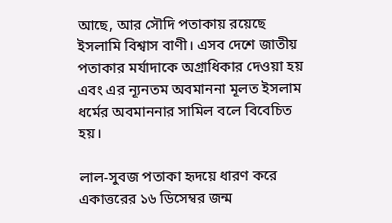আছে, আর সৌদি পতাকায় রয়েছে ইসলামি বিশ্বাস বাণী। এসব দেশে জাতীয় পতাকার মর্যাদাকে অগ্রাধিকার দেওয়া হয় এবং এর ন্যূনতম অবমাননা মূলত ইসলাম ধর্মের অবমাননার সামিল বলে বিবেচিত হয়।

লাল-সুবজ পতাকা হৃদয়ে ধারণ করে একাত্তরের ১৬ ডিসেম্বর জন্ম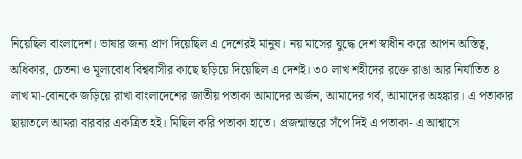নিয়েছিল বাংলাদেশ। ভাষার জন্য প্রাণ দিয়েছিল এ দেশেরই মানুষ। নয় মাসের যুদ্ধে দেশ স্বাধীন করে আপন অস্তিত্ব, অধিকার, চেতনা ও মূল্যবোধ বিশ্ববাসীর কাছে ছড়িয়ে দিয়েছিল এ দেশই। ৩০ লাখ শহীদের রক্তে রাঙা আর নির্যাতিত ৪ লাখ মা-বোনকে জড়িয়ে রাখা বাংলাদেশের জাতীয় পতাকা আমাদের অর্জন, আমাদের গর্ব, আমাদের অহঙ্কার। এ পতাকার ছায়াতলে আমরা বারবার একত্রিত হই। মিছিল করি পতাকা হাতে। প্রজন্মান্তরে সঁপে দিই এ পতাকা- এ আশ্বাসে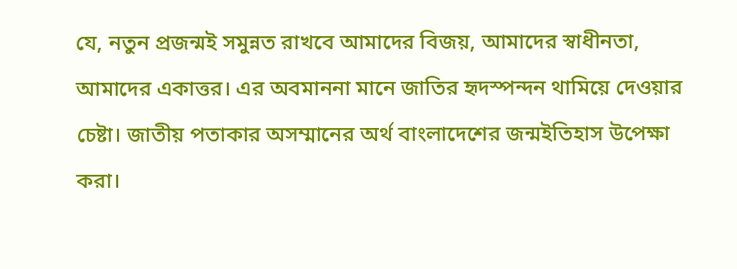যে, নতুন প্রজন্মই সমুন্নত রাখবে আমাদের বিজয়, আমাদের স্বাধীনতা, আমাদের একাত্তর। এর অবমাননা মানে জাতির হৃদস্পন্দন থামিয়ে দেওয়ার চেষ্টা। জাতীয় পতাকার অসম্মানের অর্থ বাংলাদেশের জন্মইতিহাস উপেক্ষা করা।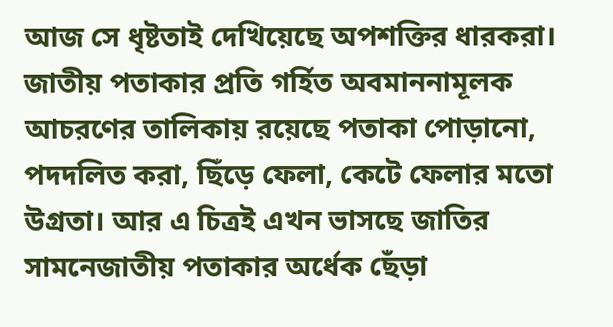আজ সে ধৃষ্টতাই দেখিয়েছে অপশক্তির ধারকরা। জাতীয় পতাকার প্রতি গর্হিত অবমাননামূলক আচরণের তালিকায় রয়েছে পতাকা পোড়ানো, পদদলিত করা, ছিঁড়ে ফেলা, কেটে ফেলার মতো উগ্রতা। আর এ চিত্রই এখন ভাসছে জাতির সামনেজাতীয় পতাকার অর্ধেক ছেঁড়া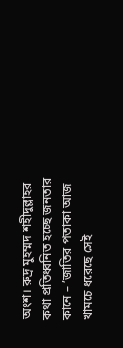অংশ। রুদ্র মুহম্মদ শহীদুল্লাহর কথা প্রতিধ্বনিত হচ্ছে জনতার কানে – ’জাতির পতাকা আজ খামচে ধরেছে সেই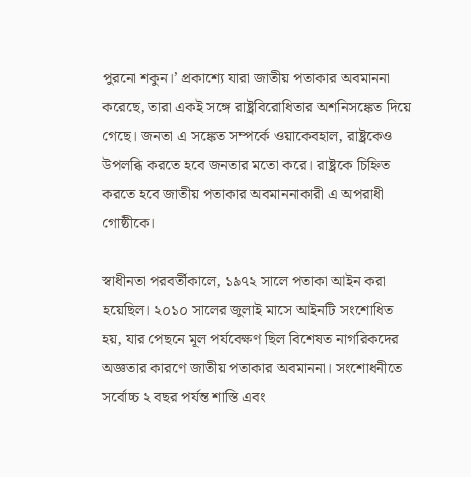পুরনো শকুন।’ প্রকাশ্যে যারা জাতীয় পতাকার অবমাননা করেছে, তারা একই সঙ্গে রাষ্ট্রবিরোধিতার অশনিসঙ্কেত দিয়ে গেছে। জনতা এ সঙ্কেত সম্পর্কে ওয়াকেবহাল, রাষ্ট্রকেও উপলব্ধি করতে হবে জনতার মতো করে। রাষ্ট্রকে চিহ্নিত করতে হবে জাতীয় পতাকার অবমাননাকারী এ অপরাধী গোষ্ঠীকে।

স্বাধীনতা পরবর্তীকালে, ১৯৭২ সালে পতাকা আইন করা হয়েছিল। ২০১০ সালের জুলাই মাসে আইনটি সংশোধিত হয়, যার পেছনে মূল পর্যবেক্ষণ ছিল বিশেষত নাগরিকদের অজ্ঞতার কারণে জাতীয় পতাকার অবমাননা। সংশোধনীতে সর্বোচ্চ ২ বছর পর্যন্ত শাস্তি এবং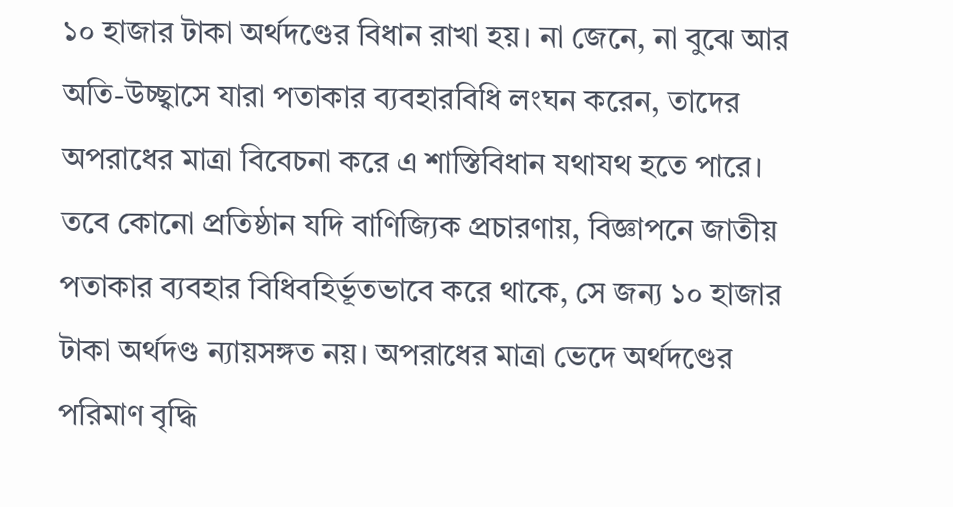১০ হাজার টাকা অর্থদণ্ডের বিধান রাখা হয়। না জেনে, না বুঝে আর অতি-উচ্ছ্বাসে যারা পতাকার ব্যবহারবিধি লংঘন করেন, তাদের অপরাধের মাত্রা বিবেচনা করে এ শাস্তিবিধান যথাযথ হতে পারে। তবে কোনো প্রতিষ্ঠান যদি বাণিজ্যিক প্রচারণায়, বিজ্ঞাপনে জাতীয় পতাকার ব্যবহার বিধিবহির্ভূতভাবে করে থাকে, সে জন্য ১০ হাজার টাকা অর্থদণ্ড ন্যায়সঙ্গত নয়। অপরাধের মাত্রা ভেদে অর্থদণ্ডের পরিমাণ বৃদ্ধি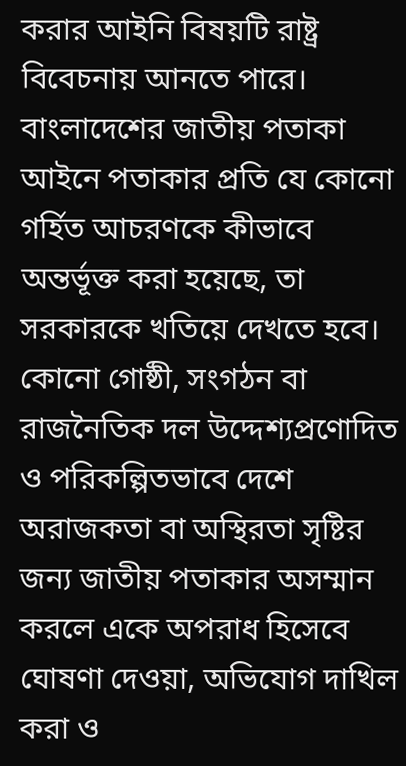করার আইনি বিষয়টি রাষ্ট্র বিবেচনায় আনতে পারে।
বাংলাদেশের জাতীয় পতাকা আইনে পতাকার প্রতি যে কোনো গর্হিত আচরণকে কীভাবে অন্তর্ভূক্ত করা হয়েছে, তা সরকারকে খতিয়ে দেখতে হবে। কোনো গোষ্ঠী, সংগঠন বা রাজনৈতিক দল উদ্দেশ্যপ্রণোদিত ও পরিকল্পিতভাবে দেশে অরাজকতা বা অস্থিরতা সৃষ্টির জন্য জাতীয় পতাকার অসম্মান করলে একে অপরাধ হিসেবে ঘোষণা দেওয়া, অভিযোগ দাখিল করা ও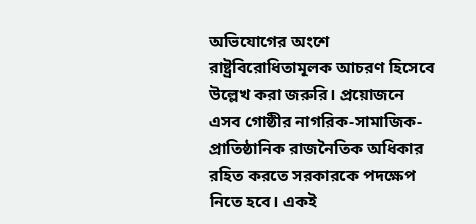অভিযোগের অংশে রাষ্ট্রবিরোধিতামূলক আচরণ হিসেবে উল্লেখ করা জরুরি। প্রয়োজনে এসব গোষ্ঠীর নাগরিক-সামাজিক-প্রাতিষ্ঠানিক রাজনৈতিক অধিকার রহিত করতে সরকারকে ‍পদক্ষেপ নিতে হবে। একই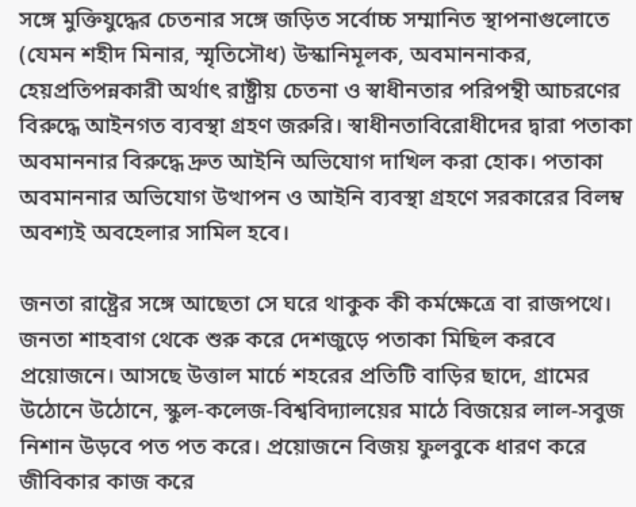সঙ্গে মুক্তিযুদ্ধের চেতনার সঙ্গে জড়িত সর্বোচ্চ সম্মানিত স্থাপনাগুলোতে (যেমন শহীদ মিনার, স্মৃতিসৌধ) উস্কানিমূলক, অবমাননাকর, হেয়প্রতিপন্নকারী অর্থাৎ রাষ্ট্রীয় চেতনা ও স্বাধীনতার পরিপন্থী আচরণের বিরুদ্ধে আইনগত ব্যবস্থা গ্রহণ জরুরি। স্বাধীনতাবিরোধীদের দ্বারা পতাকা অবমাননার বিরুদ্ধে দ্রুত আইনি অভিযোগ দাখিল করা হোক। পতাকা অবমাননার অভিযোগ উত্থাপন ও আইনি ব্যবস্থা গ্রহণে সরকারের বিলম্ব অবশ্যই অবহেলার সামিল হবে।

জনতা রাষ্ট্রের সঙ্গে আছেতা সে ঘরে থাকুক কী কর্মক্ষেত্রে বা রাজপথে। জনতা শাহবাগ থেকে শুরু করে দেশজুড়ে পতাকা মিছিল করবে প্রয়োজনে। আসছে উত্তাল মার্চে শহরের প্রতিটি বাড়ির ছাদে, গ্রামের উঠোনে উঠোনে, স্কুল-কলেজ-বিশ্ববিদ্যালয়ের মাঠে বিজয়ের লাল-সবুজ নিশান উড়বে পত পত করে। প্রয়োজনে বিজয় ফুলবুকে ধারণ করে জীবিকার কাজ করে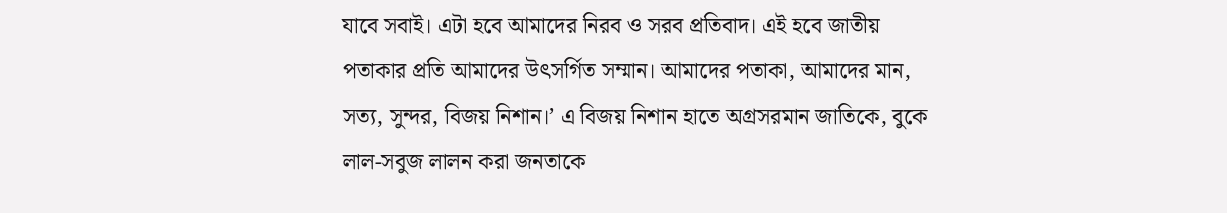যাবে সবাই। এটা হবে আমাদের নিরব ও সরব প্রতিবাদ। এই হবে জাতীয় পতাকার প্রতি আমাদের উৎসর্গিত সম্মান। আমাদের পতাকা, আমাদের মান, সত্য, সুন্দর, বিজয় নিশান।’ এ বিজয় নিশান হাতে অগ্রসরমান জাতিকে, বুকে লাল-সবুজ লালন করা জনতাকে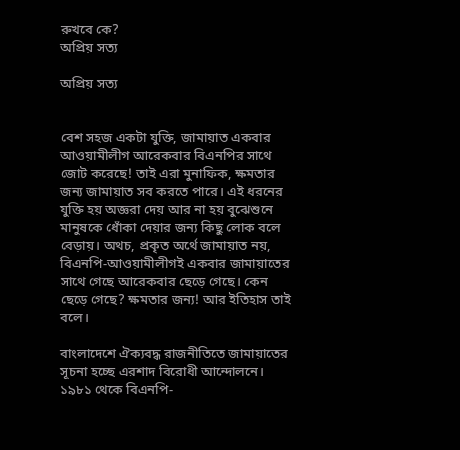রুখবে কে?
অপ্রিয় সত্য

অপ্রিয় সত্য


বেশ সহজ একটা যুক্তি, জামায়াত একবার আওয়ামীলীগ আরেকবার বিএনপির সাথে জোট করেছে! তাই এরা মুনাফিক, ক্ষমতার জন্য জামায়াত সব করতে পারে। এই ধরনের যুক্তি হয় অজ্ঞরা দেয় আর না হয় বুঝেশুনে মানুষকে ধোঁকা দেয়ার জন্য কিছু লোক বলে বেড়ায়। অথচ, প্রকৃত অর্থে জামায়াত নয়, বিএনপি-আওয়ামীলীগই একবার জামায়াতের সাথে গেছে আরেকবার ছেড়ে গেছে। কেন ছেড়ে গেছে? ক্ষমতার জন্য! আর ইতিহাস তাই বলে।

বাংলাদেশে ঐক্যবদ্ধ রাজনীতিতে জামায়াতের সূচনা হচ্ছে এরশাদ বিরোধী আন্দোলনে। ১৯৮১ থেকে বিএনপি-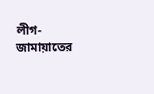লীগ-জামায়াতের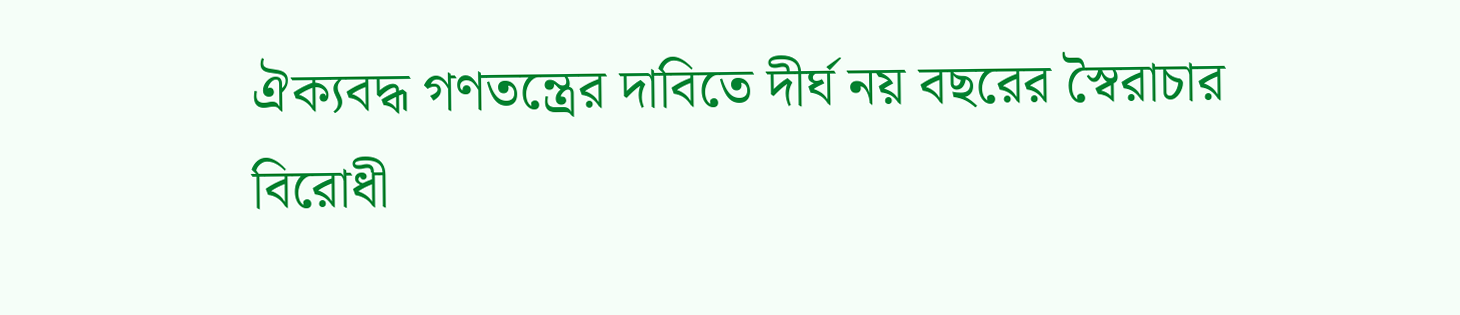ঐক্যবদ্ধ গণতন্ত্রের দাবিতে দীর্ঘ নয় বছরের স্বৈরাচার বিরোধী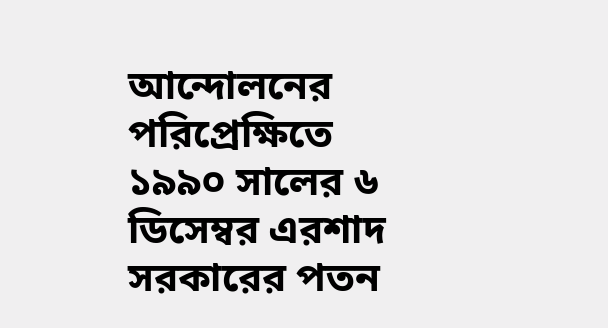আন্দোলনের পরিপ্রেক্ষিতে ১৯৯০ সালের ৬ ডিসেম্বর এরশাদ সরকারের পতন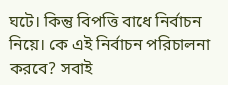ঘটে। কিন্তু বিপত্তি বাধে নির্বাচন নিয়ে। কে এই নির্বাচন পরিচালনা করবে? সবাই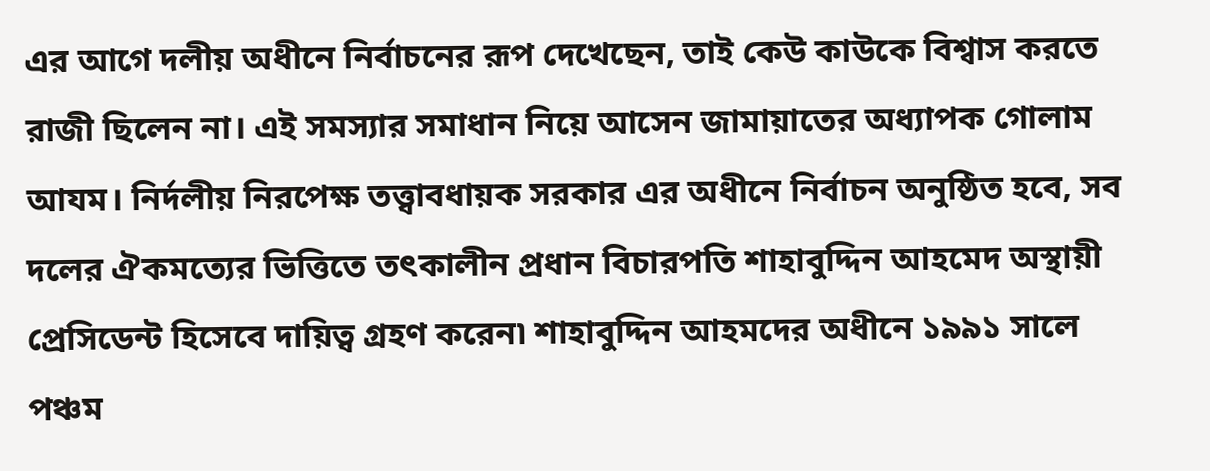এর আগে দলীয় অধীনে নির্বাচনের রূপ দেখেছেন, তাই কেউ কাউকে বিশ্বাস করতে রাজী ছিলেন না। এই সমস্যার সমাধান নিয়ে আসেন জামায়াতের অধ্যাপক গোলাম আযম। নির্দলীয় নিরপেক্ষ তত্ত্বাবধায়ক সরকার এর অধীনে নির্বাচন অনুষ্ঠিত হবে, সব দলের ঐকমত্যের ভিত্তিতে তৎকালীন প্রধান বিচারপতি শাহাবুদ্দিন আহমেদ অস্থায়ী প্রেসিডেন্ট হিসেবে দায়িত্ব গ্রহণ করেন৷ শাহাবুদ্দিন আহমদের অধীনে ১৯৯১ সালে পঞ্চম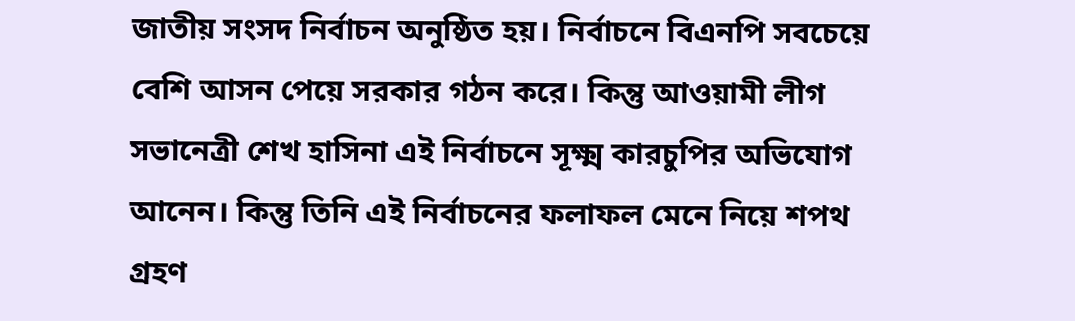জাতীয় সংসদ নির্বাচন অনুষ্ঠিত হয়। নির্বাচনে বিএনপি সবচেয়ে বেশি আসন পেয়ে সরকার গঠন করে। কিন্তু আওয়ামী লীগ সভানেত্রী শেখ হাসিনা এই নির্বাচনে সূক্ষ্ম কারচুপির অভিযোগ আনেন। কিন্তু তিনি এই নির্বাচনের ফলাফল মেনে নিয়ে শপথ গ্রহণ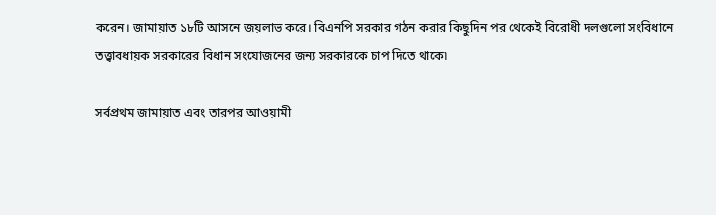করেন। জামায়াত ১৮টি আসনে জয়লাভ করে। বিএনপি সরকার গঠন করার কিছুদিন পর থেকেই বিরোধী দলগুলো সংবিধানে তত্ত্বাবধায়ক সরকারের বিধান সংযোজনের জন্য সরকারকে চাপ দিতে থাকে৷

সর্বপ্রথম জামায়াত এবং তারপর আওয়ামী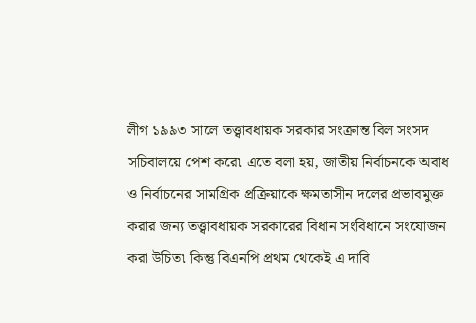লীগ ১৯৯৩ সালে তত্ত্বাবধায়ক সরকার সংক্রান্ত বিল সংসদ সচিবালয়ে পেশ করে৷ এতে বলা হয়, জাতীয় নির্বাচনকে অবাধ ও নির্বাচনের সামগ্রিক প্রক্রিয়াকে ক্ষমতাসীন দলের প্রভাবমুক্ত করার জন্য তত্ত্বাবধায়ক সরকারের বিধান সংবিধানে সংযোজন করা উচিত৷ কিন্তু বিএনপি প্রথম থেকেই এ দাবি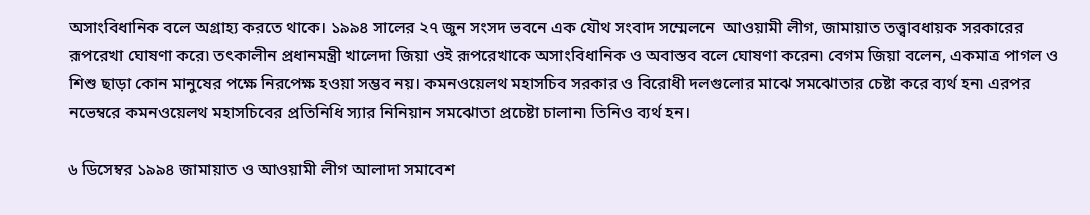অসাংবিধানিক বলে অগ্রাহ্য করতে থাকে। ১৯৯৪ সালের ২৭ জুন সংসদ ভবনে এক যৌথ সংবাদ সম্মেলনে  আওয়ামী লীগ, জামায়াত তত্ত্বাবধায়ক সরকারের রূপরেখা ঘোষণা করে৷ তৎকালীন প্রধানমন্ত্রী খালেদা জিয়া ওই রূপরেখাকে অসাংবিধানিক ও অবাস্তব বলে ঘোষণা করেন৷ বেগম জিয়া বলেন, একমাত্র পাগল ও শিশু ছাড়া কোন মানুষের পক্ষে নিরপেক্ষ হওয়া সম্ভব নয়। কমনওয়েলথ মহাসচিব সরকার ও বিরোধী দলগুলোর মাঝে সমঝোতার চেষ্টা করে ব্যর্থ হন৷ এরপর নভেম্বরে কমনওয়েলথ মহাসচিবের প্রতিনিধি স্যার নিনিয়ান সমঝোতা প্রচেষ্টা চালান৷ তিনিও ব্যর্থ হন।

৬ ডিসেম্বর ১৯৯৪ জামায়াত ও আওয়ামী লীগ আলাদা সমাবেশ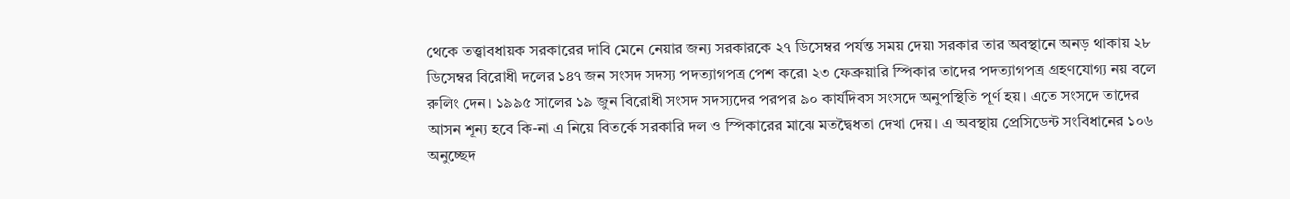থেকে তত্ত্বাবধায়ক সরকারের দাবি মেনে নেয়ার জন্য সরকারকে ২৭ ডিসেম্বর পর্যন্ত সময় দেয়৷ সরকার তার অবস্থানে অনড় থাকায় ২৮ ডিসেম্বর বিরোধী দলের ১৪৭ জন সংসদ সদস্য পদত্যাগপত্র পেশ করে৷ ২৩ ফেব্রুয়ারি স্পিকার তাদের পদত্যাগপত্র গ্রহণযোগ্য নয় বলে রুলিং দেন। ১৯৯৫ সালের ১৯ জুন বিরোধী সংসদ সদস্যদের পরপর ৯০ কার্যদিবস সংসদে অনুপস্থিতি পূর্ণ হয়। এতে সংসদে তাদের আসন শূন্য হবে কি-না এ নিয়ে বিতর্কে সরকারি দল ও স্পিকারের মাঝে মতদ্বৈধতা দেখা দেয়। এ অবস্থায় প্রেসিডেন্ট সংবিধানের ১০৬ অনুচ্ছেদ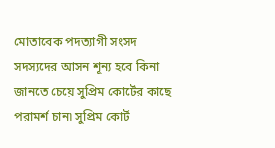মোতাবেক পদত্যাগী সংসদ সদস্যদের আসন শূন্য হবে কিনা জানতে চেয়ে সুপ্রিম কোর্টের কাছে পরামর্শ চান৷ সুপ্রিম কোর্ট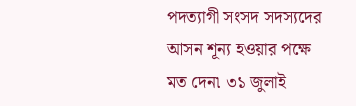পদত্যাগী সংসদ সদস্যদের আসন শূন্য হওয়ার পক্ষে মত দেন৷ ৩১ জুলাই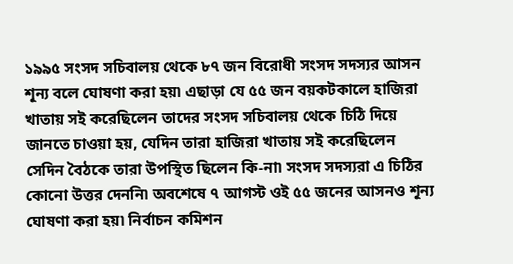১৯৯৫ সংসদ সচিবালয় থেকে ৮৭ জন বিরোধী সংসদ সদস্যর আসন শূন্য বলে ঘোষণা করা হয়৷ এছাড়া যে ৫৫ জন বয়কটকালে হাজিরা খাতায় সই করেছিলেন তাদের সংসদ সচিবালয় থেকে চিঠি দিয়ে জানতে চাওয়া হয়, যেদিন তারা হাজিরা খাতায় সই করেছিলেন সেদিন বৈঠকে তারা উপস্থিত ছিলেন কি-না৷ সংসদ সদস্যরা এ চিঠির কোনো উত্তর দেননি৷ অবশেষে ৭ আগস্ট ওই ৫৫ জনের আসনও শূন্য ঘোষণা করা হয়৷ নির্বাচন কমিশন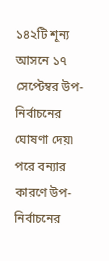১৪২টি শূন্য আসনে ১৭ সেপ্টেম্বর উপ-নির্বাচনের ঘোষণা দেয়৷ পরে বন্যার কারণে উপ-নির্বাচনের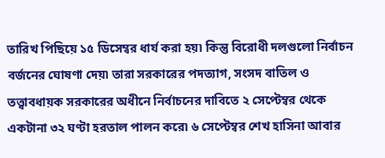তারিখ পিছিয়ে ১৫ ডিসেম্বর ধার্য করা হয়৷ কিন্তু বিরোধী দলগুলো নির্বাচন বর্জনের ঘোষণা দেয়৷ তারা সরকারের পদত্যাগ, সংসদ বাতিল ও তত্ত্বাবধায়ক সরকারের অধীনে নির্বাচনের দাবিতে ২ সেপ্টেম্বর থেকে একটানা ৩২ ঘণ্টা হরতাল পালন করে৷ ৬ সেপ্টেম্বর শেখ হাসিনা আবার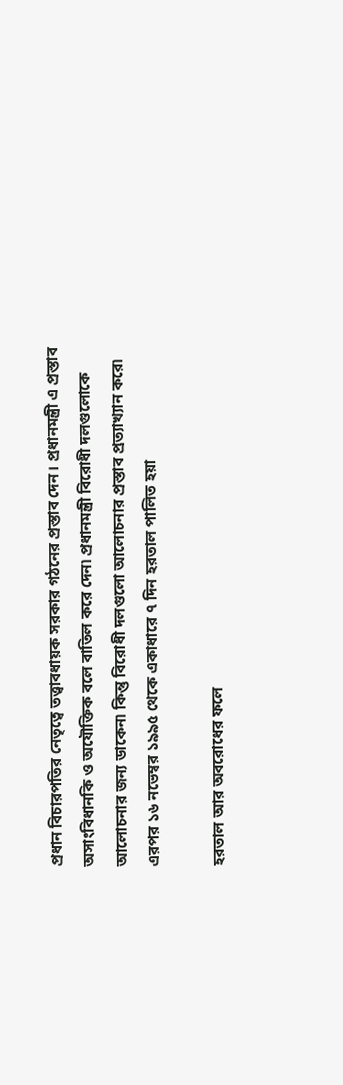প্রধান বিচারপতির নেতৃত্বে তত্ত্বাবধায়ক সরকার গঠনের প্রস্তাব দেন। প্রধানমন্ত্রী এ প্রস্তাব অসাংবিধানকি ও অযৌক্তিক বলে বাতিল করে দেন৷ প্রধানমন্ত্রী বিরোধী দলগুলোকে আলোচনার জন্য ডাকেন৷ কিন্তু বিরোধী দলগুলো আলোচনার প্রস্তাব প্রত্যাখ্যান করে৷ এরপর ১৬ নভেম্বর ১৯৯৫ থেকে একাধারে ৭ দিন হরতাল পালিত হয়া

হরতাল আর অবরোধের ফলে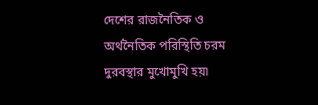দেশের রাজনৈতিক ও অর্থনৈতিক পরিস্থিতি চরম দুরবস্থার মুখোমুখি হয়৷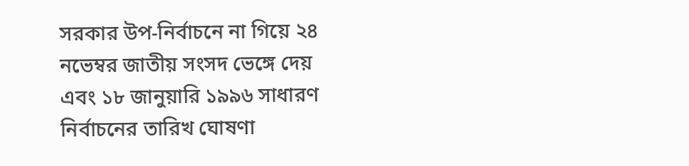সরকার উপ-নির্বাচনে না গিয়ে ২৪ নভেম্বর জাতীয় সংসদ ভেঙ্গে দেয় এবং ১৮ জানুয়ারি ১৯৯৬ সাধারণ নির্বাচনের তারিখ ঘোষণা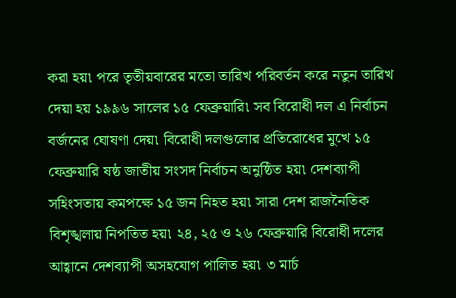করা হয়৷ পরে তৃতীয়বারের মতো তারিখ পরিবর্তন করে নতুন তারিখ দেয়া হয় ১৯৯৬ সালের ১৫ ফেব্রুয়ারি৷ সব বিরোধী দল এ নির্বাচন বর্জনের ঘোষণা দেয়৷ বিরোধী দলগুলোর প্রতিরোধের মুখে ১৫ ফেব্রুয়ারি ষষ্ঠ জাতীয় সংসদ নির্বাচন অনুষ্ঠিত হয়৷ দেশব্যাপী সহিংসতায় কমপক্ষে ১৫ জন নিহত হয়৷ সারা দেশ রাজনৈতিক বিশৃঙ্খলায় নিপতিত হয়৷ ২৪, ২৫ ও ২৬ ফেব্রুয়ারি বিরোধী দলের আহ্বানে দেশব্যাপী অসহযোগ পালিত হয়৷ ৩ মার্চ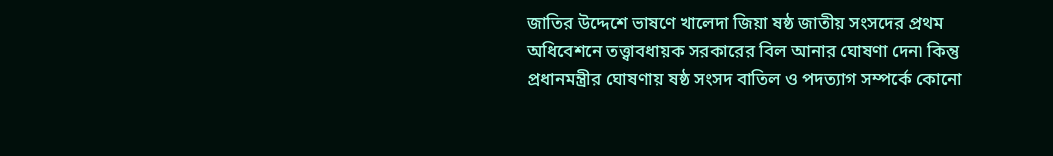জাতির উদ্দেশে ভাষণে খালেদা জিয়া ষষ্ঠ জাতীয় সংসদের প্রথম অধিবেশনে তত্ত্বাবধায়ক সরকারের বিল আনার ঘোষণা দেন৷ কিন্তু প্রধানমন্ত্রীর ঘোষণায় ষষ্ঠ সংসদ বাতিল ও পদত্যাগ সম্পর্কে কোনো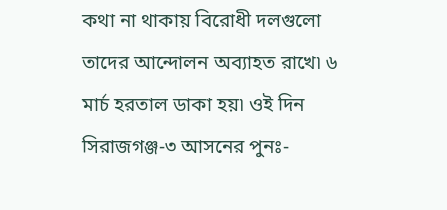কথা না থাকায় বিরোধী দলগুলো তাদের আন্দোলন অব্যাহত রাখে৷ ৬ মার্চ হরতাল ডাকা হয়৷ ওই দিন সিরাজগঞ্জ-৩ আসনের পুনঃ-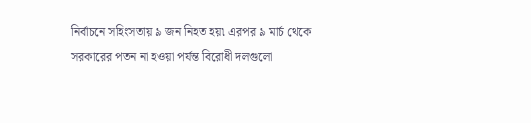নির্বাচনে সহিংসতায় ৯ জন নিহত হয়৷ এরপর ৯ মার্চ থেকে সরকারের পতন না হওয়া পর্যন্ত বিরোধী দলগুলো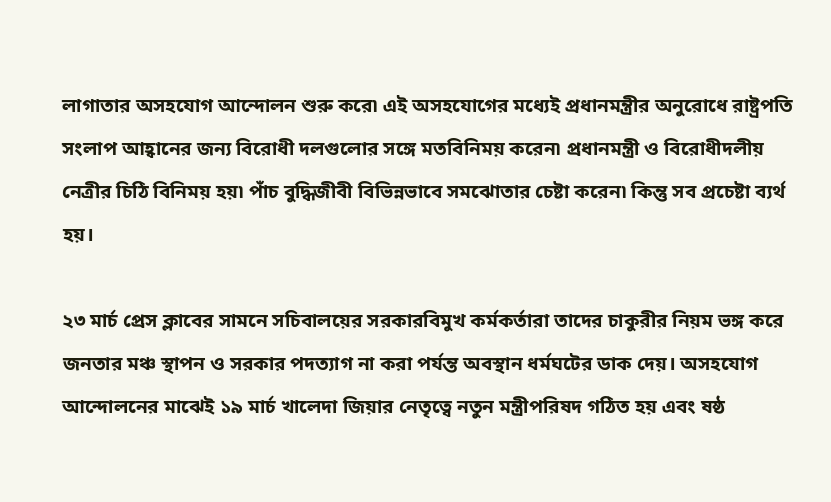লাগাতার অসহযোগ আন্দোলন শুরু করে৷ এই অসহযোগের মধ্যেই প্রধানমন্ত্রীর অনুরোধে রাষ্ট্রপতি সংলাপ আহ্বানের জন্য বিরোধী দলগুলোর সঙ্গে মতবিনিময় করেন৷ প্রধানমন্ত্রী ও বিরোধীদলীয় নেত্রীর চিঠি বিনিময় হয়৷ পাঁচ বুদ্ধিজীবী বিভিন্নভাবে সমঝোতার চেষ্টা করেন৷ কিন্তু সব প্রচেষ্টা ব্যর্থ হয়।

২৩ মার্চ প্রেস ক্লাবের সামনে সচিবালয়ের সরকারবিমুখ কর্মকর্তারা তাদের চাকুরীর নিয়ম ভঙ্গ করে জনতার মঞ্চ স্থাপন ও সরকার পদত্যাগ না করা পর্যন্ত অবস্থান ধর্মঘটের ডাক দেয়। অসহযোগ আন্দোলনের মাঝেই ১৯ মার্চ খালেদা জিয়ার নেতৃত্বে নতুন মন্ত্রীপরিষদ গঠিত হয় এবং ষষ্ঠ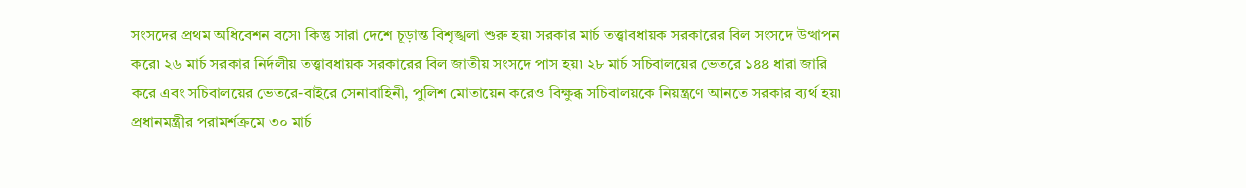সংসদের প্রথম অধিবেশন বসে৷ কিন্তু সারা দেশে চূড়ান্ত বিশৃঙ্খলা শুরু হয়৷ সরকার মার্চ তত্ত্বাবধায়ক সরকারের বিল সংসদে উত্থাপন করে৷ ২৬ মার্চ সরকার নির্দলীয় তত্ত্বাবধায়ক সরকারের বিল জাতীয় সংসদে পাস হয়৷ ২৮ মার্চ সচিবালয়ের ভেতরে ১৪৪ ধারা জারি করে এবং সচিবালয়ের ভেতরে-বাইরে সেনাবাহিনী, পুলিশ মোতায়েন করেও বিক্ষুব্ধ সচিবালয়কে নিয়ন্ত্রণে আনতে সরকার ব্যর্থ হয়৷ প্রধানমন্ত্রীর পরামর্শক্রমে ৩০ মার্চ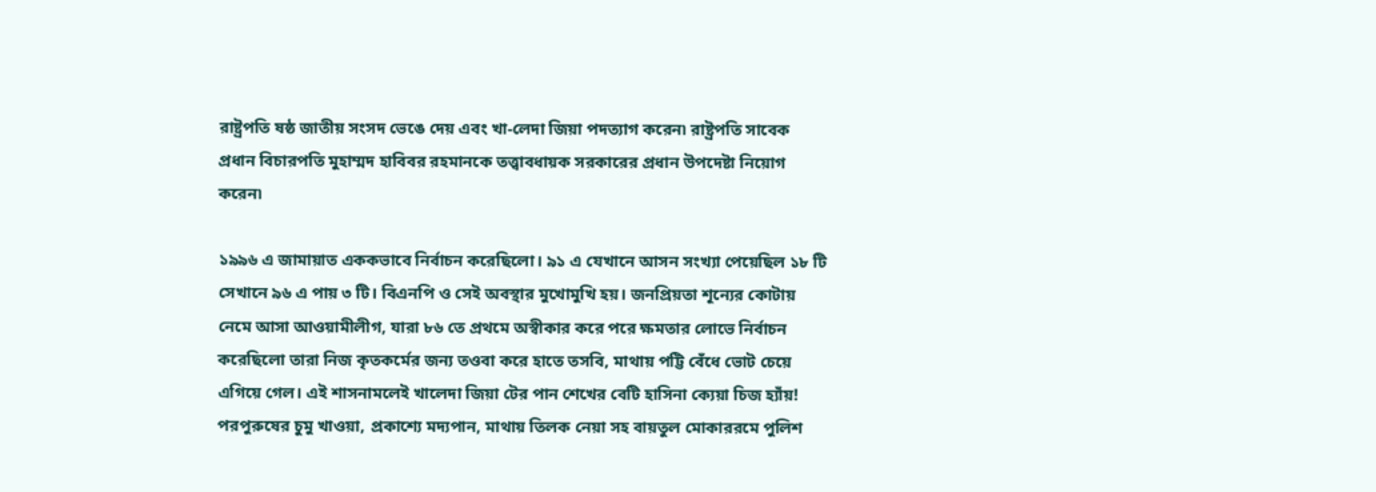রাষ্ট্রপতি ষষ্ঠ জাতীয় সংসদ ভেঙে দেয় এবং খা-লেদা জিয়া পদত্যাগ করেন৷ রাষ্ট্রপতি সাবেক প্রধান বিচারপতি মুহাম্মদ হাবিবর রহমানকে তত্ত্বাবধায়ক সরকারের প্রধান উপদেষ্টা নিয়োগ করেন৷

১৯৯৬ এ জামায়াত এককভাবে নির্বাচন করেছিলো। ৯১ এ যেখানে আসন সংখ্যা পেয়েছিল ১৮ টি সেখানে ৯৬ এ পায় ৩ টি। বিএনপি ও সেই অবস্থার মুখোমুখি হয়। জনপ্রিয়তা শূন্যের কোটায় নেমে আসা আওয়ামীলীগ, যারা ৮৬ তে প্রথমে অস্বীকার করে পরে ক্ষমতার লোভে নির্বাচন করেছিলো তারা নিজ কৃতকর্মের জন্য তওবা করে হাতে তসবি, মাথায় পট্টি বেঁধে ভোট চেয়ে এগিয়ে গেল। এই শাসনামলেই খালেদা জিয়া টের পান শেখের বেটি হাসিনা ক্যেয়া চিজ হ্যাঁয়! পরপুরুষের চুমু খাওয়া, প্রকাশ্যে মদ্যপান, মাথায় তিলক নেয়া সহ বায়তুল মোকাররমে পুলিশ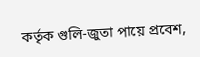কর্তৃক গুলি-জুতা পায়ে প্রবেশ,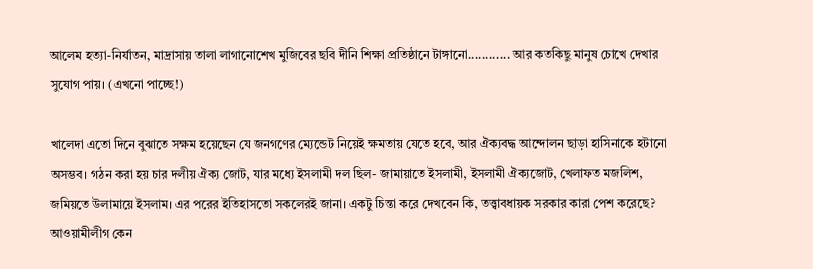আলেম হত্যা-নির্যাতন, মাদ্রাসায় তালা লাগানোশেখ মুজিবের ছবি দীনি শিক্ষা প্রতিষ্ঠানে টাঙ্গানো............ আর কতকিছু মানুষ চোখে দেখার সুযোগ পায়। (এখনো পাচ্ছে!)

খালেদা এতো দিনে বুঝাতে সক্ষম হয়েছেন যে জনগণের ম্যেন্ডেট নিয়েই ক্ষমতায় যেতে হবে, আর ঐক্যবদ্ধ আন্দোলন ছাড়া হাসিনাকে হটানো অসম্ভব। গঠন করা হয় চার দলীয় ঐক্য জোট, যার মধ্যে ইসলামী দল ছিল- জামায়াতে ইসলামী, ইসলামী ঐক্যজোট, খেলাফত মজলিশ, জমিয়তে উলামায়ে ইসলাম। এর পরের ইতিহাসতো সকলেরই জানা। একটু চিন্তা করে দেখবেন কি, তত্ত্বাবধায়ক সরকার কারা পেশ করেছে? আওয়ামীলীগ কেন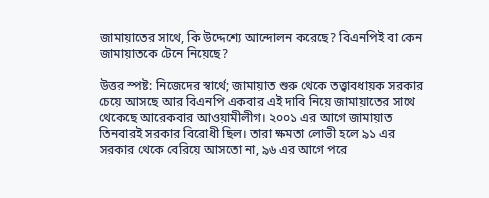জামায়াতের সাথে, কি উদ্দেশ্যে আন্দোলন করেছে? বিএনপিই বা কেন জামায়াতকে টেনে নিয়েছে?

উত্তর স্পষ্ট: নিজেদের স্বার্থে; জামায়াত শুরু থেকে তত্ত্বাবধায়ক সরকার চেয়ে আসছে আর বিএনপি একবার এই দাবি নিয়ে জামায়াতের সাথে থেকেছে আরেকবার আওয়ামীলীগ। ২০০১ এর আগে জামায়াত তিনবারই সরকার বিরোধী ছিল। তারা ক্ষমতা লোভী হলে ৯১ এর সরকার থেকে বেরিয়ে আসতো না, ৯৬ এর আগে পরে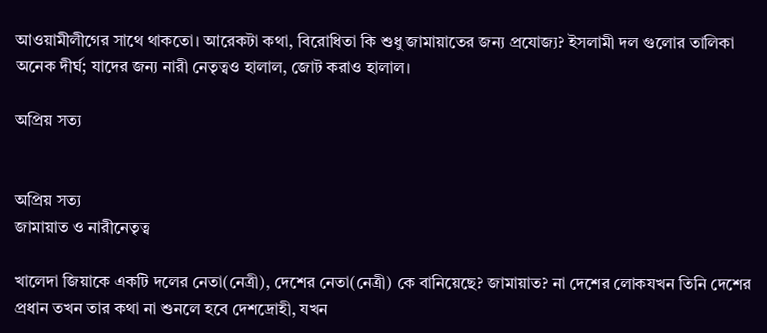আওয়ামীলীগের সাথে থাকতো। আরেকটা কথা, বিরোধিতা কি শুধু জামায়াতের জন্য প্রযোজ্য? ইসলামী দল গুলোর তালিকা অনেক দীর্ঘ; যাদের জন্য নারী নেতৃত্বও হালাল, জোট করাও হালাল।

অপ্রিয় সত্য


অপ্রিয় সত্য
জামায়াত ও নারীনেতৃত্ব

খালেদা জিয়াকে একটি দলের নেতা(নেত্রী), দেশের নেতা(নেত্রী) কে বানিয়েছে? জামায়াত? না দেশের লোকযখন তিনি দেশের প্রধান তখন তার কথা না শুনলে হবে দেশদ্রোহী, যখন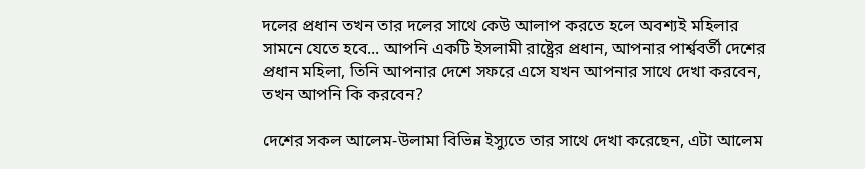দলের প্রধান তখন তার দলের সাথে কেউ আলাপ করতে হলে অবশ্যই মহিলার সামনে যেতে হবে... আপনি একটি ইসলামী রাষ্ট্রের প্রধান, আপনার পার্শ্ববর্তী দেশের প্রধান মহিলা, তিনি আপনার দেশে সফরে এসে যখন আপনার সাথে দেখা করবেন, তখন আপনি কি করবেন?

দেশের সকল আলেম-উলামা বিভিন্ন ইস্যুতে তার সাথে দেখা করেছেন, এটা আলেম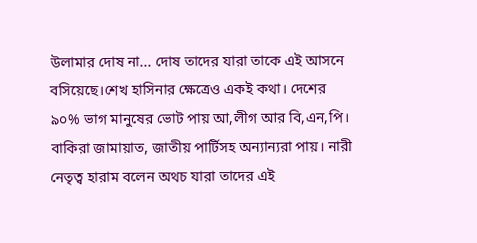উলামার দোষ না... দোষ তাদের যারা তাকে এই আসনে বসিয়েছে।শেখ হাসিনার ক্ষেত্রেও একই কথা। দেশের ৯০% ভাগ মানুষের ভোট পায় আ,লীগ আর বি,এন,পি। বাকিরা জামায়াত, জাতীয় পার্টিসহ অন্যান্যরা পায়। নারী নেতৃত্ব হারাম বলেন অথচ যারা তাদের এই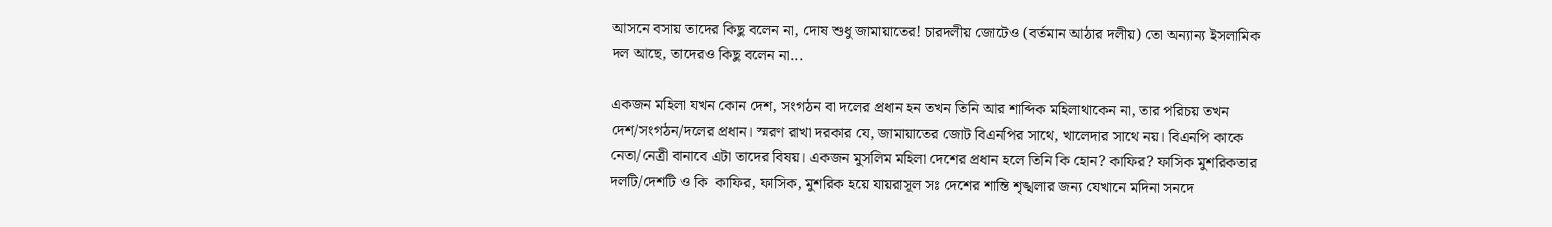আসনে বসায় তাদের কিছু বলেন না, দোষ শুধু জামায়াতের! চারদলীয় জোটেও (বর্তমান আঠার দলীয়) তো অন্যান্য ইসলামিক দল আছে, তাদেরও কিছু বলেন না...

একজন মহিলা যখন কোন দেশ, সংগঠন বা দলের প্রধান হন তখন তিনি আর শাব্দিক মহিলাথাকেন না, তার পরিচয় তখন দেশ/সংগঠন/দলের প্রধান। স্মরণ রাখা দরকার যে, জামায়াতের জোট বিএনপির সাথে, খালেদার সাথে নয়। বিএনপি কাকে নেতা/নেত্রী বানাবে এটা তাদের বিষয়। একজন মুসলিম মহিলা দেশের প্রধান হলে তিনি কি হোন? কাফির? ফাসিক মুশরিকতার দলটি/দেশটি ও কি  কাফির, ফাসিক, মুশরিক হয়ে যায়রাসূল সঃ দেশের শান্তি শৃঙ্খলার জন্য যেখানে মদিনা সনদে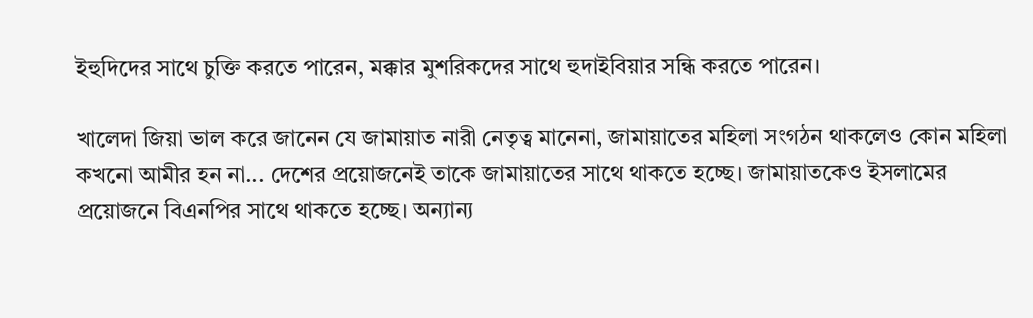ইহুদিদের সাথে চুক্তি করতে পারেন, মক্কার মুশরিকদের সাথে হুদাইবিয়ার সন্ধি করতে পারেন।

খালেদা জিয়া ভাল করে জানেন যে জামায়াত নারী নেতৃত্ব মানেনা, জামায়াতের মহিলা সংগঠন থাকলেও কোন মহিলা কখনো আমীর হন না... দেশের প্রয়োজনেই তাকে জামায়াতের সাথে থাকতে হচ্ছে। জামায়াতকেও ইসলামের প্রয়োজনে বিএনপির সাথে থাকতে হচ্ছে। অন্যান্য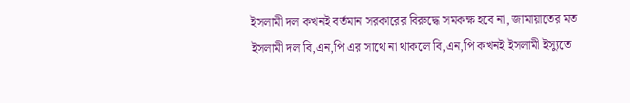ইসলামী দল কখনই বর্তমান সরকারের বিরুদ্ধে সমকক্ষ হবে না, জামায়াতের মত ইসলামী দল বি,এন,পি এর সাথে না থাকলে বি,এন,পি কখনই ইসলামী ইস্যুতে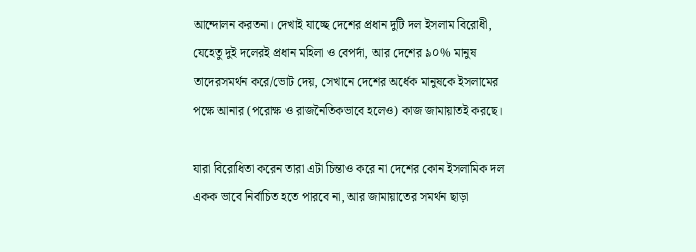আন্দোলন করতনা। দেখাই যাচ্ছে দেশের প্রধান দুটি দল ইসলাম বিরোধী, যেহেতু দুই দলেরই প্রধান মহিলা ও বেপর্দা, আর দেশের ৯০% মানুষ তাদেরসমর্থন করে/ভোট দেয়, সেখানে দেশের অর্ধেক মানুষকে ইসলামের পক্ষে আনার (পরোক্ষ ও রাজনৈতিকভাবে হলেও) কাজ জামায়াতই করছে।

যারা বিরোধিতা করেন তারা এটা চিন্তাও করে না দেশের কোন ইসলামিক দল একক ভাবে নির্বাচিত হতে পারবে না, আর জামায়াতের সমর্থন ছাড়া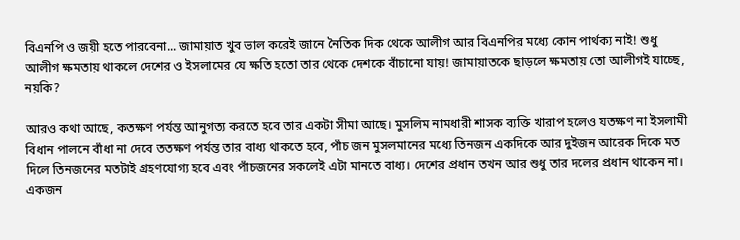বিএনপি ও জয়ী হতে পারবেনা... জামায়াত খুব ভাল করেই জানে নৈতিক দিক থেকে আলীগ আর বিএনপির মধ্যে কোন পার্থক্য নাই! শুধু আলীগ ক্ষমতায় থাকলে দেশের ও ইসলামের যে ক্ষতি হতো তার থেকে দেশকে বাঁচানো যায়! জামায়াতকে ছাড়লে ক্ষমতায় তো আলীগই যাচ্ছে, নয়কি?

আরও কথা আছে, কতক্ষণ পর্যন্ত আনুগত্য করতে হবে তার একটা সীমা আছে। মুসলিম নামধারী শাসক ব্যক্তি খারাপ হলেও যতক্ষণ না ইসলামী বিধান পালনে বাঁধা না দেবে ততক্ষণ পর্যন্ত তার বাধ্য থাকতে হবে, পাঁচ জন মুসলমানের মধ্যে তিনজন একদিকে আর দুইজন আরেক দিকে মত দিলে তিনজনের মতটাই গ্রহণযোগ্য হবে এবং পাঁচজনের সকলেই এটা মানতে বাধ্য। দেশের প্রধান তখন আর শুধু তার দলের প্রধান থাকেন না। একজন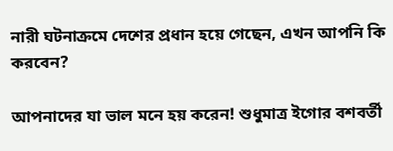নারী ঘটনাক্রমে দেশের প্রধান হয়ে গেছেন, এখন আপনি কি করবেন?

আপনাদের যা ভাল মনে হয় করেন! শুধুমাত্র ইগোর বশবর্তী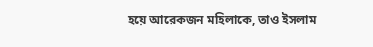হয়ে আরেকজন মহিলাকে, তাও ইসলাম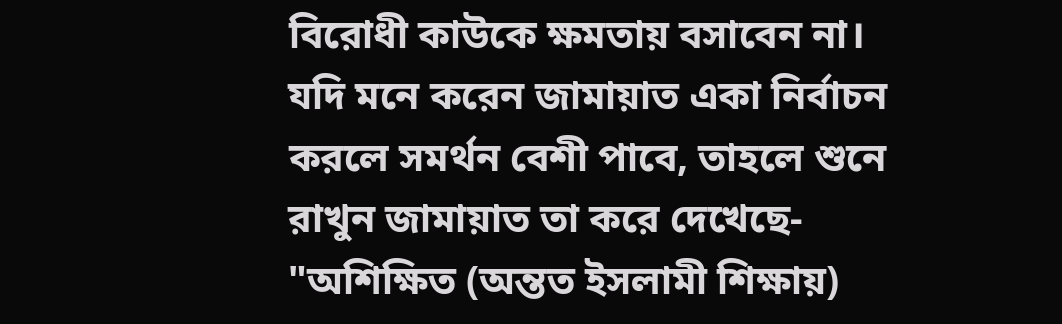বিরোধী কাউকে ক্ষমতায় বসাবেন না। যদি মনে করেন জামায়াত একা নির্বাচন করলে সমর্থন বেশী পাবে, তাহলে শুনে রাখুন জামায়াত তা করে দেখেছে- "অশিক্ষিত (অন্তত ইসলামী শিক্ষায়)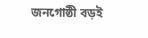জনগোষ্ঠী বড়ই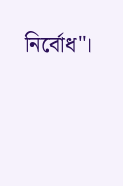নির্বোধ"।